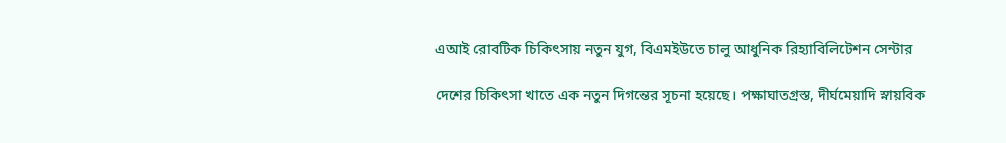এআই রোবটিক চিকিৎসায় নতুন যুগ, বিএমইউতে চালু আধুনিক রিহ্যাবিলিটেশন সেন্টার

দেশের চিকিৎসা খাতে এক নতুন দিগন্তের সূচনা হয়েছে। পক্ষাঘাতগ্রস্ত, দীর্ঘমেয়াদি স্নায়বিক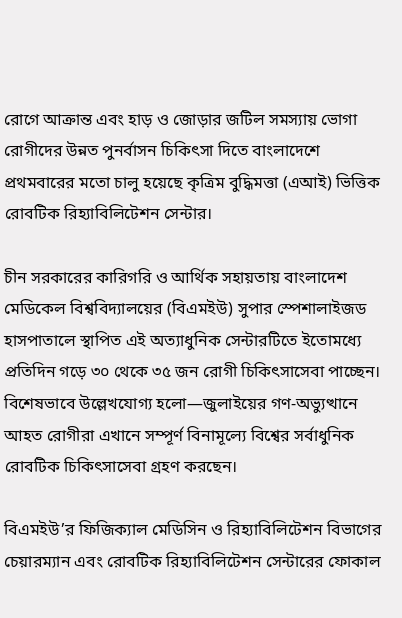রোগে আক্রান্ত এবং হাড় ও জোড়ার জটিল সমস্যায় ভোগা রোগীদের উন্নত পুনর্বাসন চিকিৎসা দিতে বাংলাদেশে প্রথমবারের মতো চালু হয়েছে কৃত্রিম বুদ্ধিমত্তা (এআই) ভিত্তিক রোবটিক রিহ্যাবিলিটেশন সেন্টার।

চীন সরকারের কারিগরি ও আর্থিক সহায়তায় বাংলাদেশ মেডিকেল বিশ্ববিদ্যালয়ের (বিএমইউ) সুপার স্পেশালাইজড হাসপাতালে স্থাপিত এই অত্যাধুনিক সেন্টারটিতে ইতোমধ্যে প্রতিদিন গড়ে ৩০ থেকে ৩৫ জন রোগী চিকিৎসাসেবা পাচ্ছেন। বিশেষভাবে উল্লেখযোগ্য হলো—জুলাইয়ের গণ-অভ্যুত্থানে আহত রোগীরা এখানে সম্পূর্ণ বিনামূল্যে বিশ্বের সর্বাধুনিক রোবটিক চিকিৎসাসেবা গ্রহণ করছেন।

বিএমইউ’র ফিজিক্যাল মেডিসিন ও রিহ্যাবিলিটেশন বিভাগের চেয়ারম্যান এবং রোবটিক রিহ্যাবিলিটেশন সেন্টারের ফোকাল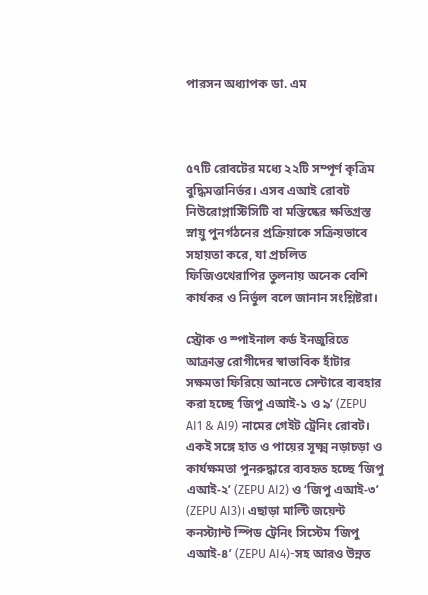পারসন অধ্যাপক ডা. এম



৫৭টি রোবটের মধ্যে ২২টি সম্পূর্ণ কৃত্রিম বুদ্ধিমত্তানির্ভর। এসব এআই রোবট নিউরোপ্লাস্টিসিটি বা মস্তিষ্কের ক্ষতিগ্রস্ত স্নায়ু পুনর্গঠনের প্রক্রিয়াকে সক্রিয়ভাবে সহায়তা করে, যা প্রচলিত ফিজিওথেরাপির তুলনায় অনেক বেশি কার্যকর ও নির্ভুল বলে জানান সংশ্লিষ্টরা।

স্ট্রোক ও স্পাইনাল কর্ড ইনজুরিতে আক্রান্ত রোগীদের স্বাভাবিক হাঁটার সক্ষমতা ফিরিয়ে আনতে সেন্টারে ব্যবহার করা হচ্ছে ‘জিপু এআই-১ ও ৯’ (ZEPU AI1 & AI9) নামের গেইট ট্রেনিং রোবট। একই সঙ্গে হাত ও পায়ের সূক্ষ্ম নড়াচড়া ও কার্যক্ষমতা পুনরুদ্ধারে ব্যবহৃত হচ্ছে ‘জিপু এআই-২’ (ZEPU AI2) ও ‘জিপু এআই-৩’ (ZEPU AI3)। এছাড়া মাল্টি জয়েন্ট কনস্ট্যান্ট স্পিড ট্রেনিং সিস্টেম ‘জিপু এআই-৪’ (ZEPU AI4)-সহ আরও উন্নত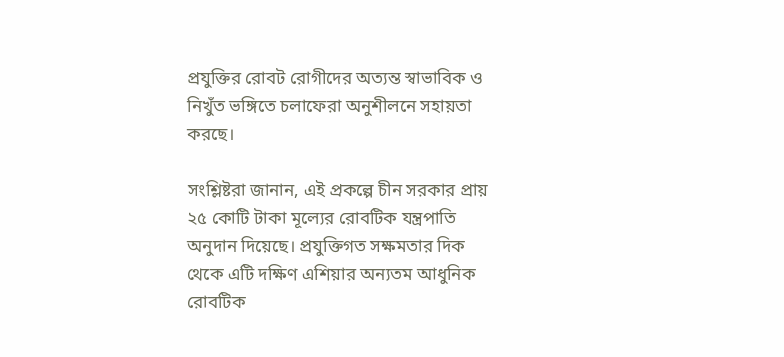প্রযুক্তির রোবট রোগীদের অত্যন্ত স্বাভাবিক ও নিখুঁত ভঙ্গিতে চলাফেরা অনুশীলনে সহায়তা করছে।

সংশ্লিষ্টরা জানান, এই প্রকল্পে চীন সরকার প্রায় ২৫ কোটি টাকা মূল্যের রোবটিক যন্ত্রপাতি অনুদান দিয়েছে। প্রযুক্তিগত সক্ষমতার দিক থেকে এটি দক্ষিণ এশিয়ার অন্যতম আধুনিক রোবটিক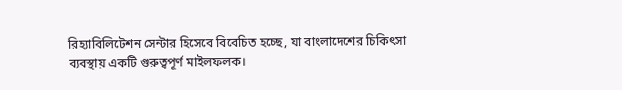রিহ্যাবিলিটেশন সেন্টার হিসেবে বিবেচিত হচ্ছে, যা বাংলাদেশের চিকিৎসা ব্যবস্থায় একটি গুরুত্বপূর্ণ মাইলফলক।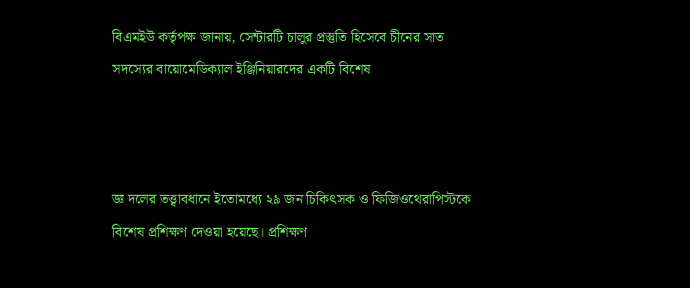বিএমইউ কর্তৃপক্ষ জানায়, সেন্টারটি চালুর প্রস্তুতি হিসেবে চীনের সাত সদস্যের বায়োমেডিক্যাল ইঞ্জিনিয়ারদের একটি বিশেষ



জ্ঞ দলের তত্ত্বাবধানে ইতোমধ্যে ২৯ জন চিকিৎসক ও ফিজিওথেরাপিস্টকে বিশেষ প্রশিক্ষণ দেওয়া হয়েছে। প্রশিক্ষণ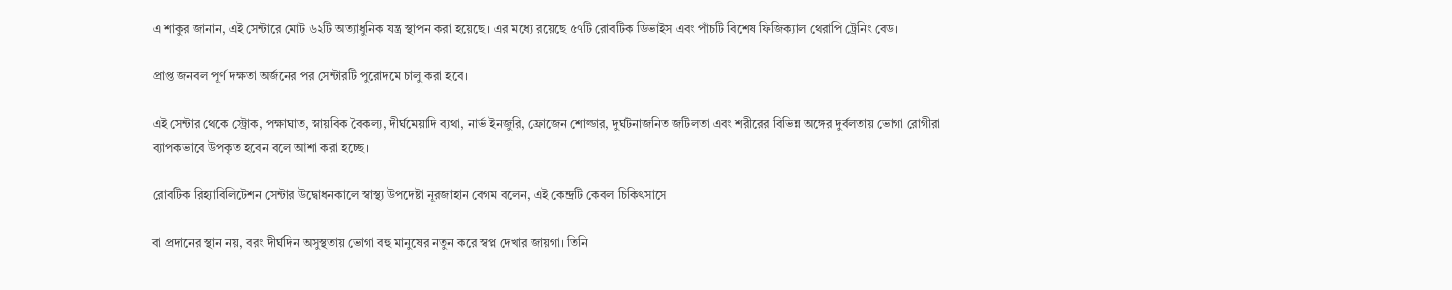এ শাকুর জানান, এই সেন্টারে মোট ৬২টি অত্যাধুনিক যন্ত্র স্থাপন করা হয়েছে। এর মধ্যে রয়েছে ৫৭টি রোবটিক ডিভাইস এবং পাঁচটি বিশেষ ফিজিক্যাল থেরাপি ট্রেনিং বেড।

প্রাপ্ত জনবল পূর্ণ দক্ষতা অর্জনের পর সেন্টারটি পুরোদমে চালু করা হবে।

এই সেন্টার থেকে স্ট্রোক, পক্ষাঘাত, স্নায়বিক বৈকল্য, দীর্ঘমেয়াদি ব্যথা, নার্ভ ইনজুরি, ফ্রোজেন শোল্ডার, দুর্ঘটনাজনিত জটিলতা এবং শরীরের বিভিন্ন অঙ্গের দুর্বলতায় ভোগা রোগীরা ব্যাপকভাবে উপকৃত হবেন বলে আশা করা হচ্ছে।

রোবটিক রিহ্যাবিলিটেশন সেন্টার উদ্বোধনকালে স্বাস্থ্য উপদেষ্টা নূরজাহান বেগম বলেন, এই কেন্দ্রটি কেবল চিকিৎসাসে

বা প্রদানের স্থান নয়, বরং দীর্ঘদিন অসুস্থতায় ভোগা বহু মানুষের নতুন করে স্বপ্ন দেখার জায়গা। তিনি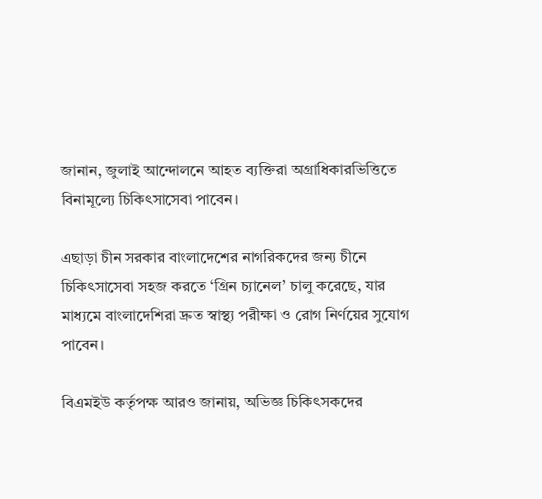জানান, জুলাই আন্দোলনে আহত ব্যক্তিরা অগ্রাধিকারভিত্তিতে বিনামূল্যে চিকিৎসাসেবা পাবেন।

এছাড়া চীন সরকার বাংলাদেশের নাগরিকদের জন্য চীনে চিকিৎসাসেবা সহজ করতে ‘গ্রিন চ্যানেল’ চালু করেছে, যার মাধ্যমে বাংলাদেশিরা দ্রুত স্বাস্থ্য পরীক্ষা ও রোগ নির্ণয়ের সুযোগ পাবেন।

বিএমইউ কর্তৃপক্ষ আরও জানায়, অভিজ্ঞ চিকিৎসকদের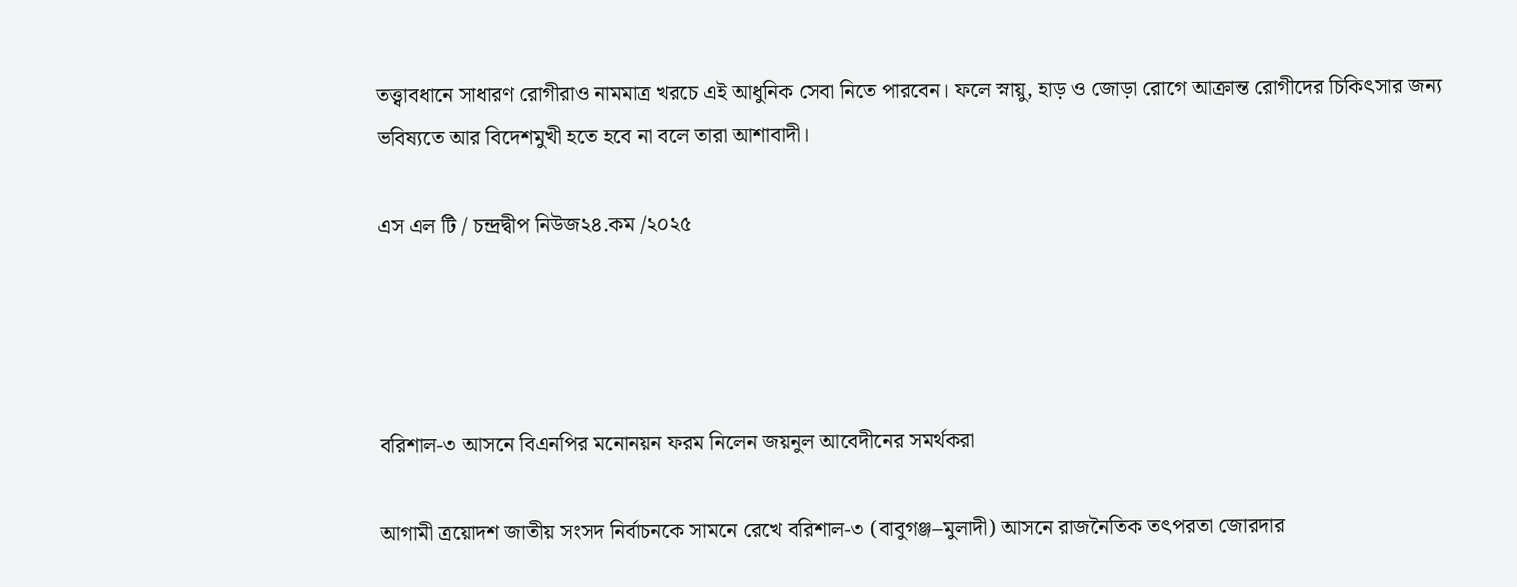তত্ত্বাবধানে সাধারণ রোগীরাও নামমাত্র খরচে এই আধুনিক সেবা নিতে পারবেন। ফলে স্নায়ু, হাড় ও জোড়া রোগে আক্রান্ত রোগীদের চিকিৎসার জন্য ভবিষ্যতে আর বিদেশমুখী হতে হবে না বলে তারা আশাবাদী।

এস এল টি / চন্দ্রদ্বীপ নিউজ২৪.কম /২০২৫




বরিশাল-৩ আসনে বিএনপির মনোনয়ন ফরম নিলেন জয়নুল আবেদীনের সমর্থকরা

আগামী ত্রয়োদশ জাতীয় সংসদ নির্বাচনকে সামনে রেখে বরিশাল-৩ (বাবুগঞ্জ–মুলাদী) আসনে রাজনৈতিক তৎপরতা জোরদার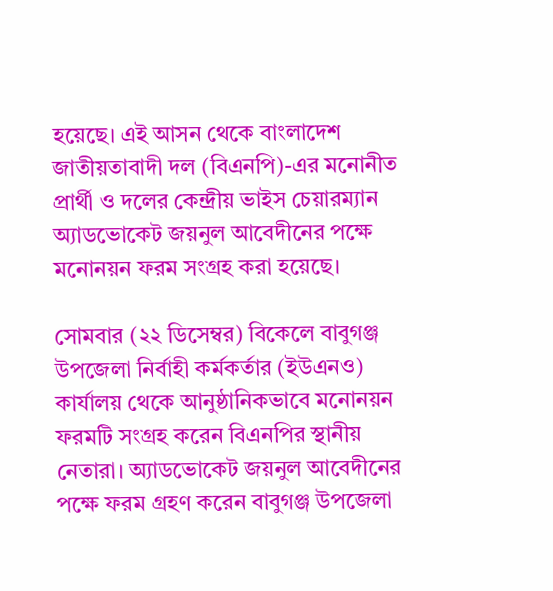হয়েছে। এই আসন থেকে বাংলাদেশ জাতীয়তাবাদী দল (বিএনপি)-এর মনোনীত প্রার্থী ও দলের কেন্দ্রীয় ভাইস চেয়ারম্যান অ্যাডভোকেট জয়নুল আবেদীনের পক্ষে মনোনয়ন ফরম সংগ্রহ করা হয়েছে।

সোমবার (২২ ডিসেম্বর) বিকেলে বাবুগঞ্জ উপজেলা নির্বাহী কর্মকর্তার (ইউএনও) কার্যালয় থেকে আনুষ্ঠানিকভাবে মনোনয়ন ফরমটি সংগ্রহ করেন বিএনপির স্থানীয় নেতারা। অ্যাডভোকেট জয়নুল আবেদীনের পক্ষে ফরম গ্রহণ করেন বাবুগঞ্জ উপজেলা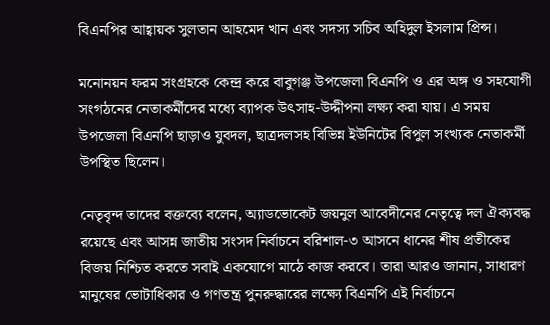বিএনপির আহ্বায়ক সুলতান আহমেদ খান এবং সদস্য সচিব অহিদুল ইসলাম প্রিন্স।

মনোনয়ন ফরম সংগ্রহকে কেন্দ্র করে বাবুগঞ্জ উপজেলা বিএনপি ও এর অঙ্গ ও সহযোগী সংগঠনের নেতাকর্মীদের মধ্যে ব্যাপক উৎসাহ-উদ্দীপনা লক্ষ্য করা যায়। এ সময় উপজেলা বিএনপি ছাড়াও যুবদল, ছাত্রদলসহ বিভিন্ন ইউনিটের বিপুল সংখ্যক নেতাকর্মী উপস্থিত ছিলেন।

নেতৃবৃন্দ তাদের বক্তব্যে বলেন, অ্যাডভোকেট জয়নুল আবেদীনের নেতৃত্বে দল ঐক্যবদ্ধ রয়েছে এবং আসন্ন জাতীয় সংসদ নির্বাচনে বরিশাল-৩ আসনে ধানের শীষ প্রতীকের বিজয় নিশ্চিত করতে সবাই একযোগে মাঠে কাজ করবে। তারা আরও জানান, সাধারণ মানুষের ভোটাধিকার ও গণতন্ত্র পুনরুদ্ধারের লক্ষ্যে বিএনপি এই নির্বাচনে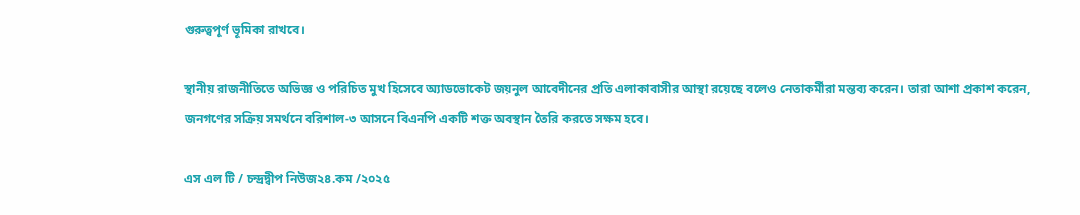গুরুত্বপূর্ণ ভূমিকা রাখবে।

স্থানীয় রাজনীতিতে অভিজ্ঞ ও পরিচিত মুখ হিসেবে অ্যাডভোকেট জয়নুল আবেদীনের প্রতি এলাকাবাসীর আস্থা রয়েছে বলেও নেতাকর্মীরা মন্তব্য করেন। তারা আশা প্রকাশ করেন, জনগণের সক্রিয় সমর্থনে বরিশাল-৩ আসনে বিএনপি একটি শক্ত অবস্থান তৈরি করতে সক্ষম হবে।

এস এল টি / চন্দ্রদ্বীপ নিউজ২৪.কম /২০২৫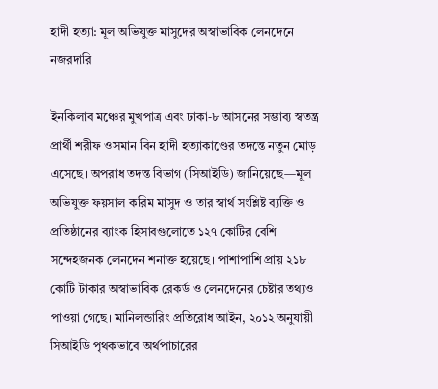হাদী হত্যা: মূল অভিযুক্ত মাসুদের অস্বাভাবিক লেনদেনে নজরদারি

ইনকিলাব মঞ্চের মুখপাত্র এবং ঢাকা-৮ আসনের সম্ভাব্য স্বতন্ত্র প্রার্থী শরীফ ওসমান বিন হাদী হত্যাকাণ্ডের তদন্তে নতুন মোড় এসেছে। অপরাধ তদন্ত বিভাগ (সিআইডি) জানিয়েছে—মূল অভিযুক্ত ফয়সাল করিম মাসুদ ও তার স্বার্থ সংশ্লিষ্ট ব্যক্তি ও প্রতিষ্ঠানের ব্যাংক হিসাবগুলোতে ১২৭ কোটির বেশি সন্দেহজনক লেনদেন শনাক্ত হয়েছে। পাশাপাশি প্রায় ২১৮ কোটি টাকার অস্বাভাবিক রেকর্ড ও লেনদেনের চেষ্টার তথ্যও পাওয়া গেছে। মানিলন্ডারিং প্রতিরোধ আইন, ২০১২ অনুযায়ী সিআইডি পৃথকভাবে অর্থপাচারের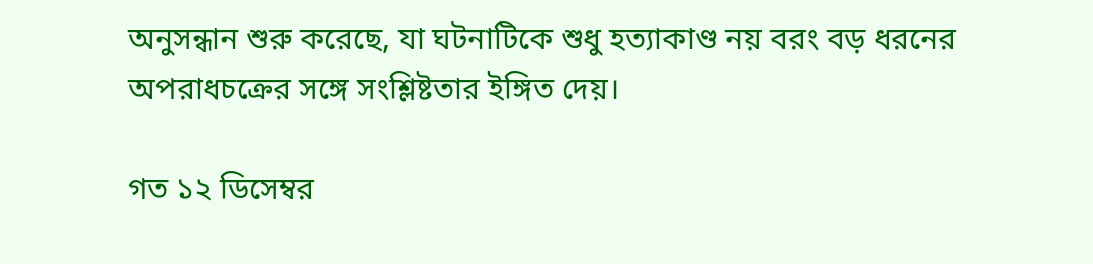অনুসন্ধান শুরু করেছে, যা ঘটনাটিকে শুধু হত্যাকাণ্ড নয় বরং বড় ধরনের অপরাধচক্রের সঙ্গে সংশ্লিষ্টতার ইঙ্গিত দেয়।

গত ১২ ডিসেম্বর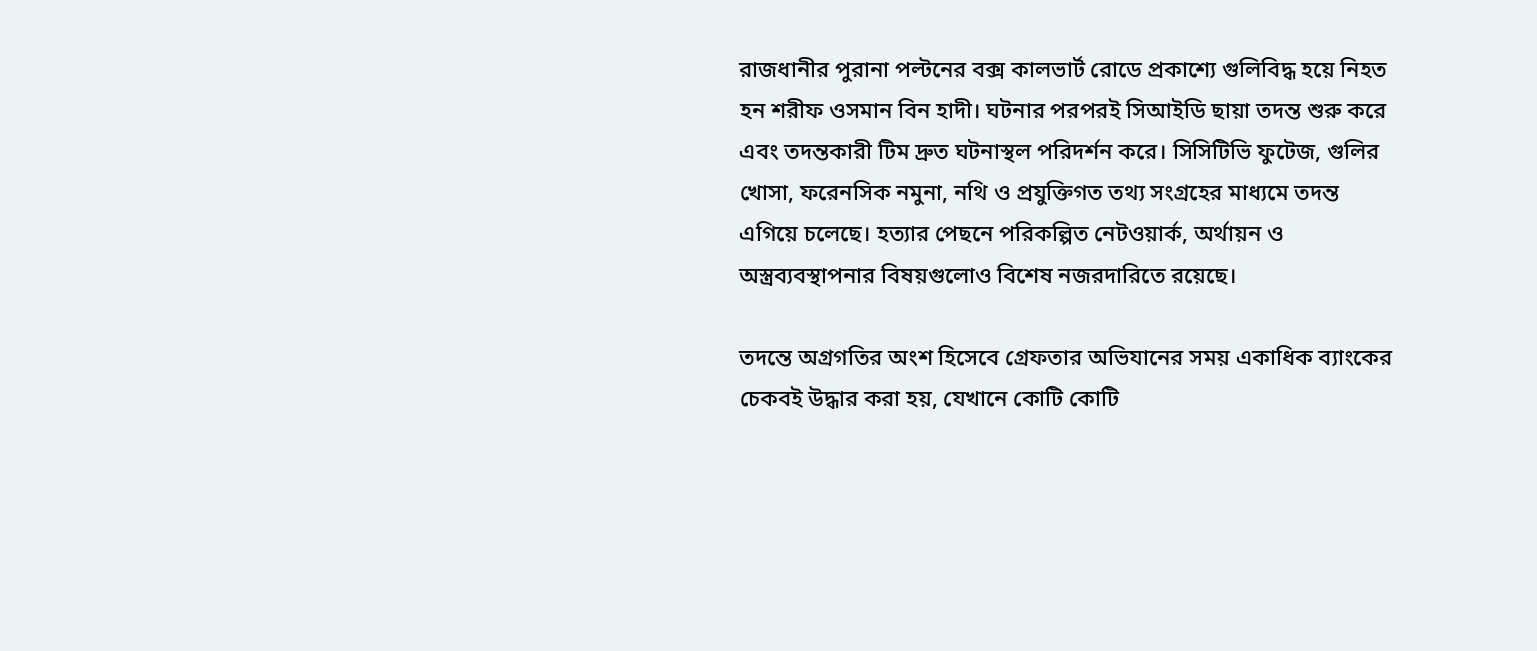রাজধানীর পুরানা পল্টনের বক্স কালভার্ট রোডে প্রকাশ্যে গুলিবিদ্ধ হয়ে নিহত হন শরীফ ওসমান বিন হাদী। ঘটনার পরপরই সিআইডি ছায়া তদন্ত শুরু করে এবং তদন্তকারী টিম দ্রুত ঘটনাস্থল পরিদর্শন করে। সিসিটিভি ফুটেজ, গুলির খোসা, ফরেনসিক নমুনা, নথি ও প্রযুক্তিগত তথ্য সংগ্রহের মাধ্যমে তদন্ত এগিয়ে চলেছে। হত্যার পেছনে পরিকল্পিত নেটওয়ার্ক, অর্থায়ন ও অস্ত্রব্যবস্থাপনার বিষয়গুলোও বিশেষ নজরদারিতে রয়েছে।

তদন্তে অগ্রগতির অংশ হিসেবে গ্রেফতার অভিযানের সময় একাধিক ব্যাংকের চেকবই উদ্ধার করা হয়, যেখানে কোটি কোটি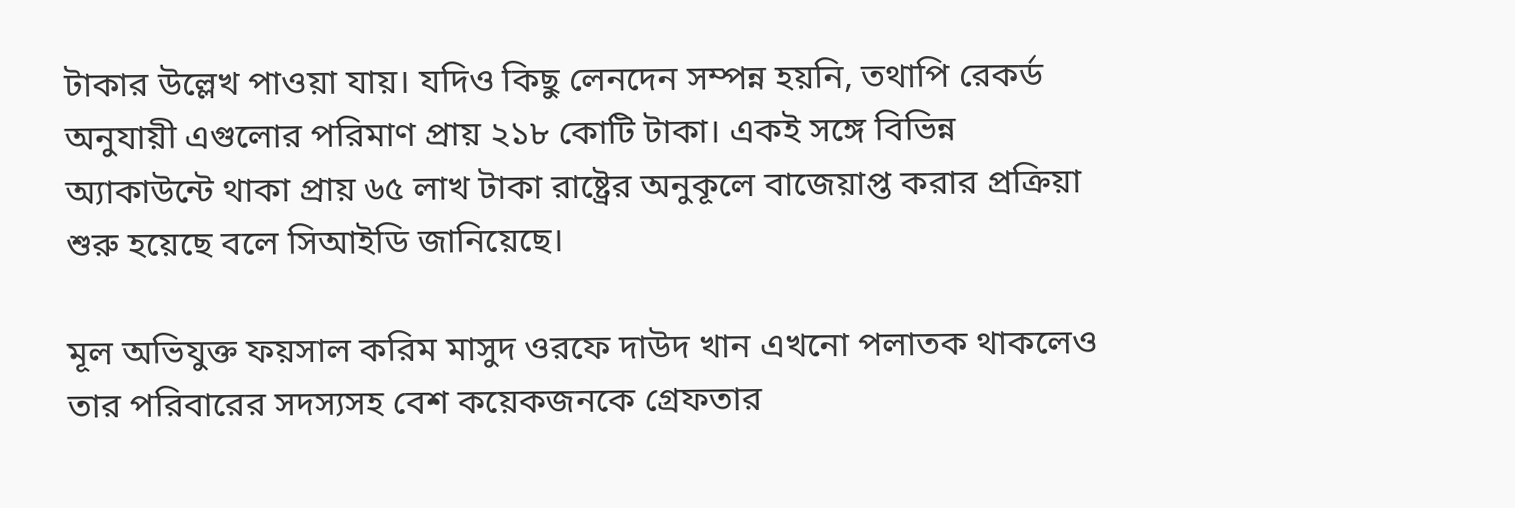টাকার উল্লেখ পাওয়া যায়। যদিও কিছু লেনদেন সম্পন্ন হয়নি, তথাপি রেকর্ড অনুযায়ী এগুলোর পরিমাণ প্রায় ২১৮ কোটি টাকা। একই সঙ্গে বিভিন্ন অ্যাকাউন্টে থাকা প্রায় ৬৫ লাখ টাকা রাষ্ট্রের অনুকূলে বাজেয়াপ্ত করার প্রক্রিয়া শুরু হয়েছে বলে সিআইডি জানিয়েছে।

মূল অভিযুক্ত ফয়সাল করিম মাসুদ ওরফে দাউদ খান এখনো পলাতক থাকলেও তার পরিবারের সদস্যসহ বেশ কয়েকজনকে গ্রেফতার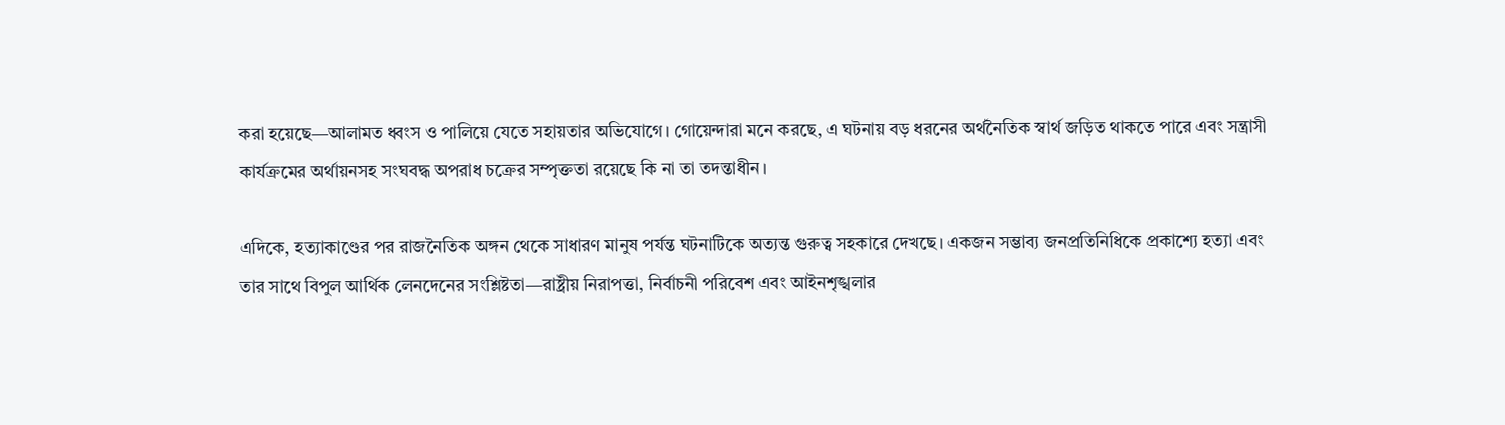করা হয়েছে—আলামত ধ্বংস ও পালিয়ে যেতে সহায়তার অভিযোগে। গোয়েন্দারা মনে করছে, এ ঘটনায় বড় ধরনের অর্থনৈতিক স্বার্থ জড়িত থাকতে পারে এবং সন্ত্রাসী কার্যক্রমের অর্থায়নসহ সংঘবদ্ধ অপরাধ চক্রের সম্পৃক্ততা রয়েছে কি না তা তদন্তাধীন।

এদিকে, হত্যাকাণ্ডের পর রাজনৈতিক অঙ্গন থেকে সাধারণ মানুষ পর্যন্ত ঘটনাটিকে অত্যন্ত গুরুত্ব সহকারে দেখছে। একজন সম্ভাব্য জনপ্রতিনিধিকে প্রকাশ্যে হত্যা এবং তার সাথে বিপুল আর্থিক লেনদেনের সংশ্লিষ্টতা—রাষ্ট্রীয় নিরাপত্তা, নির্বাচনী পরিবেশ এবং আইনশৃঙ্খলার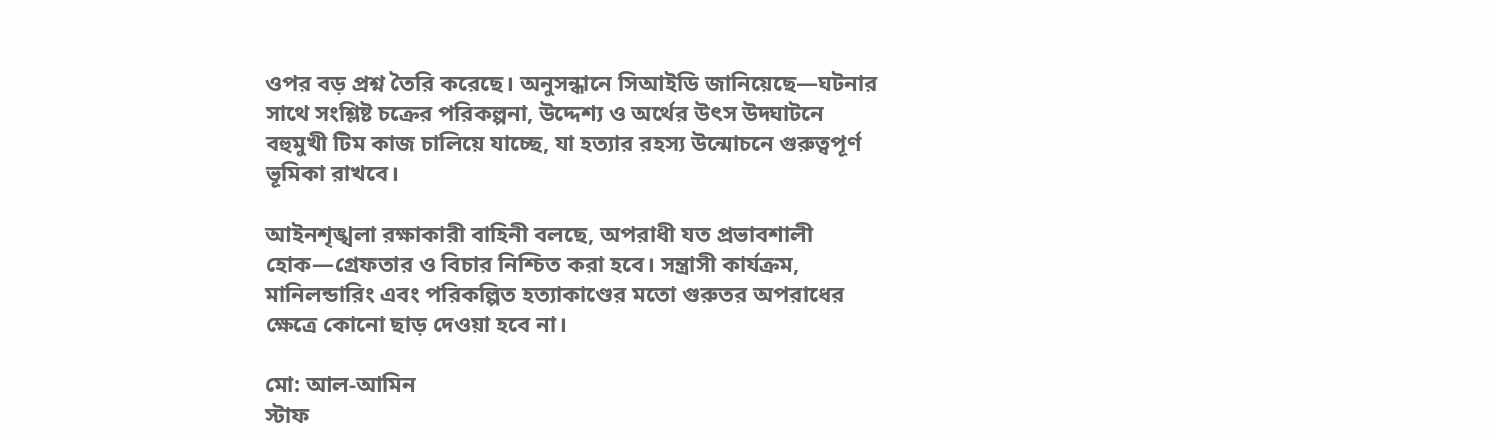ওপর বড় প্রশ্ন তৈরি করেছে। অনুসন্ধানে সিআইডি জানিয়েছে—ঘটনার সাথে সংশ্লিষ্ট চক্রের পরিকল্পনা, উদ্দেশ্য ও অর্থের উৎস উদ্ঘাটনে বহুমুখী টিম কাজ চালিয়ে যাচ্ছে, যা হত্যার রহস্য উন্মোচনে গুরুত্বপূর্ণ ভূমিকা রাখবে।

আইনশৃঙ্খলা রক্ষাকারী বাহিনী বলছে, অপরাধী যত প্রভাবশালী হোক—গ্রেফতার ও বিচার নিশ্চিত করা হবে। সন্ত্রাসী কার্যক্রম, মানিলন্ডারিং এবং পরিকল্পিত হত্যাকাণ্ডের মতো গুরুতর অপরাধের ক্ষেত্রে কোনো ছাড় দেওয়া হবে না।

মো: আল-আমিন
স্টাফ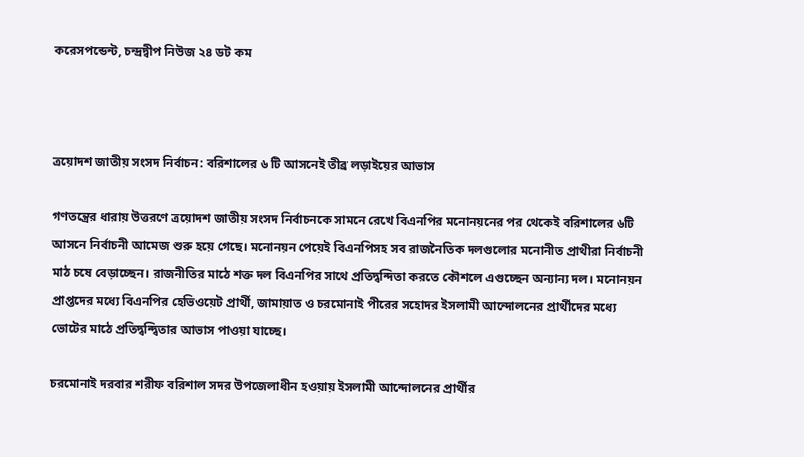করেসপন্ডেন্ট, চন্দ্রদ্বীপ নিউজ ২৪ ডট কম



ত্রয়োদশ জাতীয় সংসদ নির্বাচন: বরিশালের ৬ টি আসনেই তীব্র লড়াইয়ের আভাস

গণতন্ত্রের ধারায় উত্তরণে ত্রয়োদশ জাতীয় সংসদ নির্বাচনকে সামনে রেখে বিএনপির মনোনয়নের পর থেকেই বরিশালের ৬টি আসনে নির্বাচনী আমেজ শুরু হয়ে গেছে। মনোনয়ন পেয়েই বিএনপিসহ সব রাজনৈতিক দলগুলোর মনোনীত প্রাথীরা নির্বাচনী মাঠ চষে বেড়াচ্ছেন। রাজনীতির মাঠে শক্ত দল বিএনপির সাথে প্রতিদ্বন্দিতা করতে কৌশলে এগুচ্ছেন অন্যান্য দল। মনোনয়ন প্রাপ্তদের মধ্যে বিএনপির হেভিওয়েট প্রার্থী, জামায়াত ও চরমোনাই পীরের সহোদর ইসলামী আন্দোলনের প্রার্থীদের মধ্যে ভোটের মাঠে প্রতিদ্বন্দ্বিতার আভাস পাওয়া যাচ্ছে।

চরমোনাই দরবার শরীফ বরিশাল সদর উপজেলাধীন হওয়ায় ইসলামী আন্দোলনের প্রার্থীর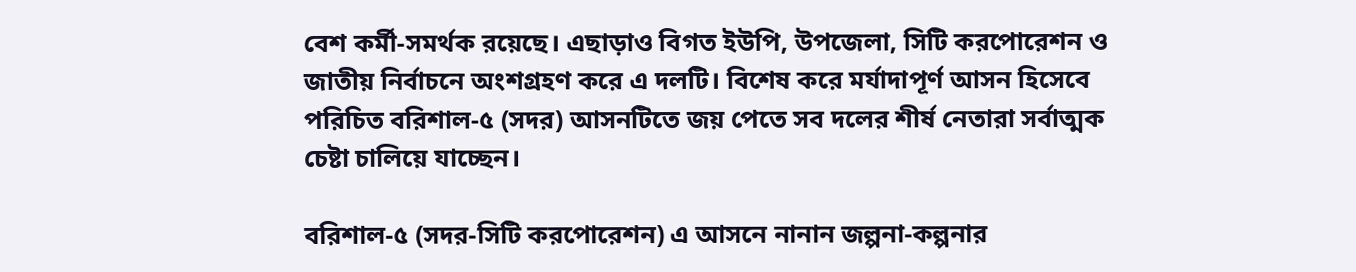বেশ কর্মী-সমর্থক রয়েছে। এছাড়াও বিগত ইউপি, উপজেলা, সিটি করপোরেশন ও জাতীয় নির্বাচনে অংশগ্রহণ করে এ দলটি। বিশেষ করে মর্যাদাপূর্ণ আসন হিসেবে পরিচিত বরিশাল-৫ (সদর) আসনটিতে জয় পেতে সব দলের শীর্ষ নেতারা সর্বাত্মক চেষ্টা চালিয়ে যাচ্ছেন।

বরিশাল-৫ (সদর-সিটি করপোরেশন) এ আসনে নানান জল্পনা-কল্পনার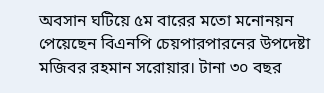অবসান ঘটিয়ে ৫ম বারের মতো মনোনয়ন পেয়েছেন বিএনপি চেয়পারপারনের উপদেষ্টা মজিবর রহমান সরোয়ার। টানা ৩০ বছর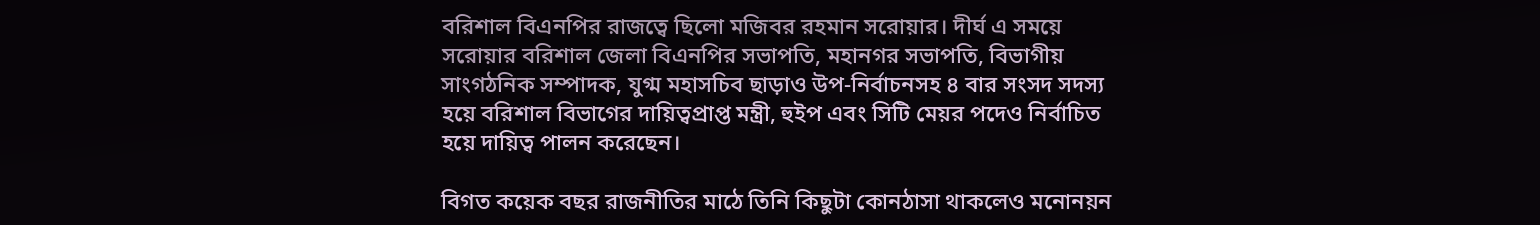বরিশাল বিএনপির রাজত্বে ছিলো মজিবর রহমান সরোয়ার। দীর্ঘ এ সময়ে সরোয়ার বরিশাল জেলা বিএনপির সভাপতি, মহানগর সভাপতি, বিভাগীয় সাংগঠনিক সম্পাদক, যুগ্ম মহাসচিব ছাড়াও উপ-নির্বাচনসহ ৪ বার সংসদ সদস্য হয়ে বরিশাল বিভাগের দায়িত্বপ্রাপ্ত মন্ত্রী, হুইপ এবং সিটি মেয়র পদেও নির্বাচিত হয়ে দায়িত্ব পালন করেছেন।

বিগত কয়েক বছর রাজনীতির মাঠে তিনি কিছুটা কোনঠাসা থাকলেও মনোনয়ন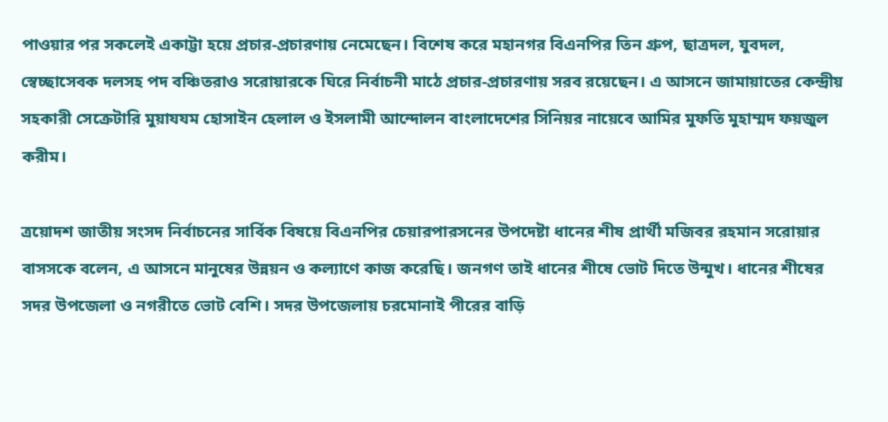পাওয়ার পর সকলেই একাট্টা হয়ে প্রচার-প্রচারণায় নেমেছেন। বিশেষ করে মহানগর বিএনপির তিন গ্রুপ, ছাত্রদল, যুবদল, স্বেচ্ছাসেবক দলসহ পদ বঞ্চিতরাও সরোয়ারকে ঘিরে নির্বাচনী মাঠে প্রচার-প্রচারণায় সরব রয়েছেন। এ আসনে জামায়াতের কেন্দ্রীয় সহকারী সেক্রেটারি মুয়াযযম হোসাইন হেলাল ও ইসলামী আন্দোলন বাংলাদেশের সিনিয়র নায়েবে আমির মুফতি মুহাম্মদ ফয়জুল করীম।

ত্রয়োদশ জাতীয় সংসদ নির্বাচনের সার্বিক বিষয়ে বিএনপির চেয়ারপারসনের উপদেষ্টা ধানের শীষ প্রার্থী মজিবর রহমান সরোয়ার বাসসকে বলেন, এ আসনে মানুষের উন্নয়ন ও কল্যাণে কাজ করেছি। জনগণ তাই ধানের শীষে ভোট দিতে উন্মুখ। ধানের শীষের সদর উপজেলা ও নগরীতে ভোট বেশি। সদর উপজেলায় চরমোনাই পীরের বাড়ি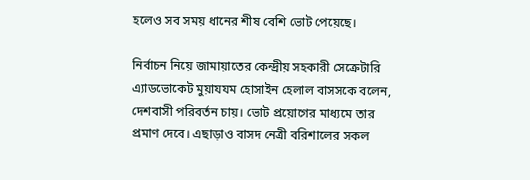হলেও সব সময় ধানের শীষ বেশি ভোট পেয়েছে।

নির্বাচন নিয়ে জামায়াতের কেন্দ্রীয় সহকারী সেক্রেটারি এ্যাডভোকেট মুয়াযযম হোসাইন হেলাল বাসসকে বলেন, দেশবাসী পরিবর্তন চায়। ভোট প্রয়োগের মাধ্যমে তার প্রমাণ দেবে। এছাড়াও বাসদ নেত্রী বরিশালের সকল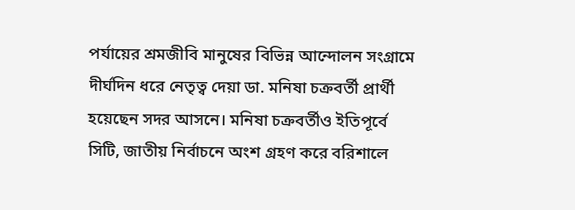পর্যায়ের শ্রমজীবি মানুষের বিভিন্ন আন্দোলন সংগ্রামে দীর্ঘদিন ধরে নেতৃত্ব দেয়া ডা. মনিষা চক্রবর্তী প্রার্থী হয়েছেন সদর আসনে। মনিষা চক্রবর্তীও ইতিপূর্বে সিটি, জাতীয় নির্বাচনে অংশ গ্রহণ করে বরিশালে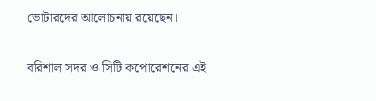ভোটারদের আলোচনায় রয়েছেন।

বরিশাল সদর ও সিটি কপোরেশনের এই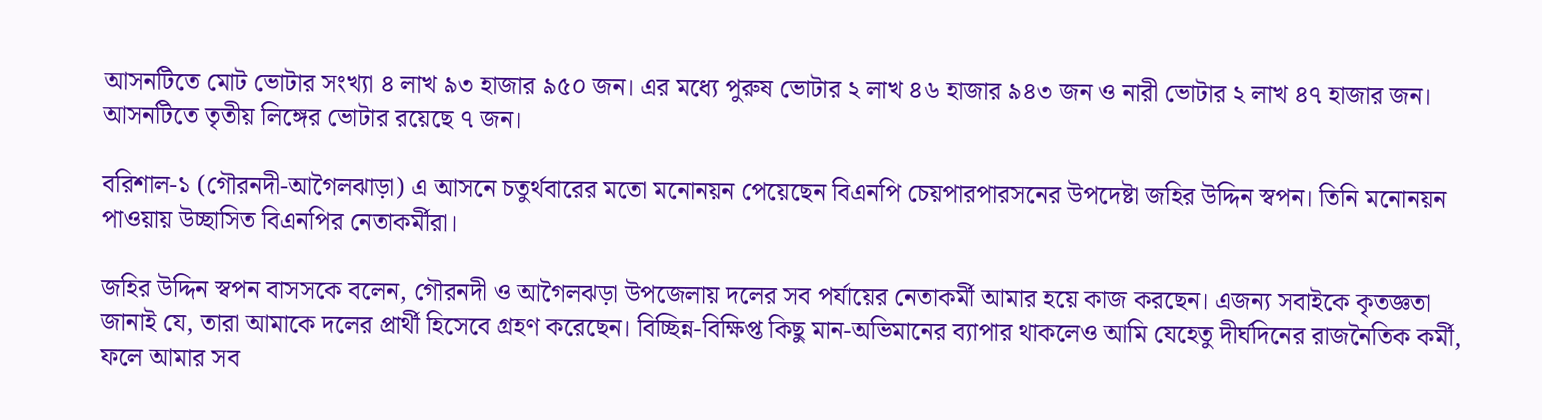আসনটিতে মোট ভোটার সংখ্যা ৪ লাখ ৯৩ হাজার ৯৫০ জন। এর মধ্যে পুরুষ ভোটার ২ লাখ ৪৬ হাজার ৯৪৩ জন ও নারী ভোটার ২ লাখ ৪৭ হাজার জন। আসনটিতে তৃতীয় লিঙ্গের ভোটার রয়েছে ৭ জন।

বরিশাল-১ (গৌরনদী-আগৈলঝাড়া) এ আসনে চতুর্থবারের মতো মনোনয়ন পেয়েছেন বিএনপি চেয়পারপারসনের উপদেষ্টা জহির উদ্দিন স্বপন। তিনি মনোনয়ন পাওয়ায় উচ্ছাসিত বিএনপির নেতাকর্মীরা।

জহির উদ্দিন স্বপন বাসসকে বলেন, গৌরনদী ও আগৈলঝড়া উপজেলায় দলের সব পর্যায়ের নেতাকর্মী আমার হয়ে কাজ করছেন। এজন্য সবাইকে কৃতজ্ঞতা জানাই যে, তারা আমাকে দলের প্রার্থী হিসেবে গ্রহণ করেছেন। বিচ্ছিন্ন-বিক্ষিপ্ত কিছু মান-অভিমানের ব্যাপার থাকলেও আমি যেহেতু দীর্ঘদিনের রাজনৈতিক কর্মী, ফলে আমার সব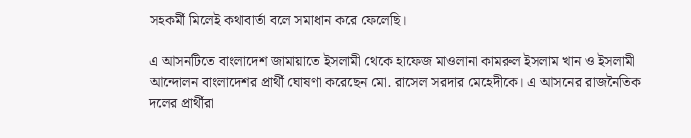সহকর্মী মিলেই কথাবার্তা বলে সমাধান করে ফেলেছি।

এ আসনটিতে বাংলাদেশ জামায়াতে ইসলামী থেকে হাফেজ মাওলানা কামরুল ইসলাম খান ও ইসলামী আন্দোলন বাংলাদেশর প্রার্থী ঘোষণা করেছেন মো. রাসেল সরদার মেহেদীকে। এ আসনের রাজনৈতিক দলের প্রার্থীরা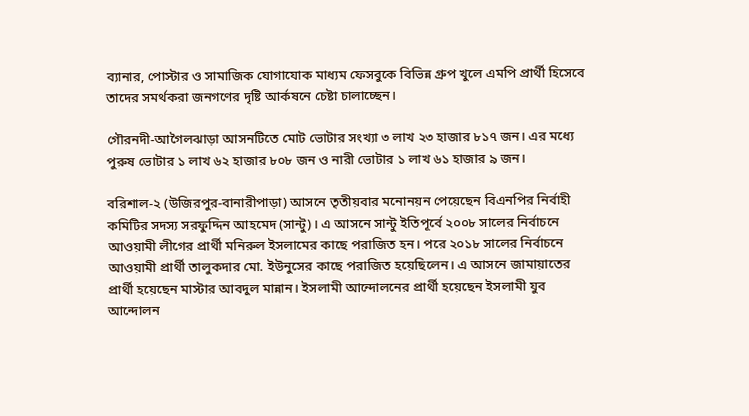ব্যানার, পোস্টার ও সামাজিক যোগাযোক মাধ্যম ফেসবুকে বিভিন্ন গ্রুপ খুলে এমপি প্রার্থী হিসেবে তাদের সমর্থকরা জনগণের দৃষ্টি আর্কষনে চেষ্টা চালাচ্ছেন।

গৌরনদী-আগৈলঝাড়া আসনটিতে মোট ভোটার সংখ্যা ৩ লাখ ২৩ হাজার ৮১৭ জন। এর মধ্যে পুরুষ ভোটার ১ লাখ ৬২ হাজার ৮০৮ জন ও নারী ভোটার ১ লাখ ৬১ হাজার ৯ জন।

বরিশাল-২ (উজিরপুর-বানারীপাড়া) আসনে তৃতীয়বার মনোনয়ন পেয়েছেন বিএনপির নির্বাহী কমিটির সদস্য সরফুদ্দিন আহমেদ (সান্টু)। এ আসনে সান্টু ইতিপূর্বে ২০০৮ সালের নির্বাচনে আওয়ামী লীগের প্রার্থী মনিরুল ইসলামের কাছে পরাজিত হন। পরে ২০১৮ সালের নির্বাচনে আওয়ামী প্রার্থী তালুকদার মো. ইউনুসের কাছে পরাজিত হয়েছিলেন। এ আসনে জামায়াতের প্রার্থী হয়েছেন মাস্টার আবদুল মান্নান। ইসলামী আন্দোলনের প্রার্থী হয়েছেন ইসলামী যুব আন্দোলন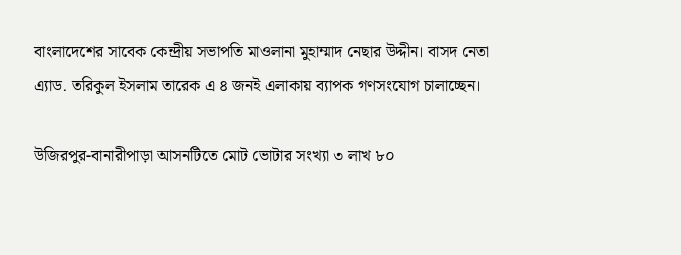বাংলাদেশের সাবেক কেন্দ্রীয় সভাপতি মাওলানা মুহাম্মাদ নেছার উদ্দীন। বাসদ নেতা এ্যাড. তরিকুল ইসলাম তারেক এ ৪ জনই এলাকায় ব্যাপক গণসংযোগ চালাচ্ছেন।

উজিরপুর-বানারীপাড়া আসনটিতে মোট ভোটার সংখ্যা ৩ লাখ ৮০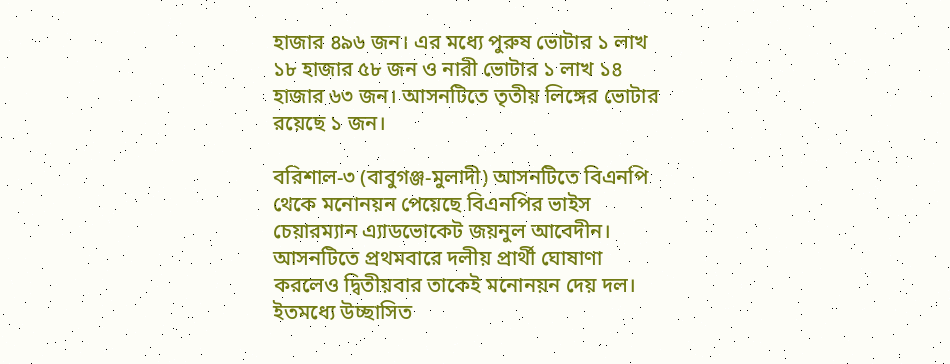হাজার ৪৯৬ জন। এর মধ্যে পুরুষ ভোটার ১ লাখ ১৮ হাজার ৫৮ জন ও নারী ভোটার ১ লাখ ১৪ হাজার ৬৩ জন। আসনটিতে তৃতীয় লিঙ্গের ভোটার রয়েছে ১ জন।

বরিশাল-৩ (বাবুগঞ্জ-মুলাদী) আসনটিতে বিএনপি থেকে মনোনয়ন পেয়েছে বিএনপির ভাইস চেয়ারম্যান এ্যাডভোকেট জয়নুল আবেদীন। আসনটিতে প্রথমবারে দলীয় প্রার্থী ঘোষাণা করলেও দ্বিতীয়বার তাকেই মনোনয়ন দেয় দল। ইতমধ্যে উচ্ছাসিত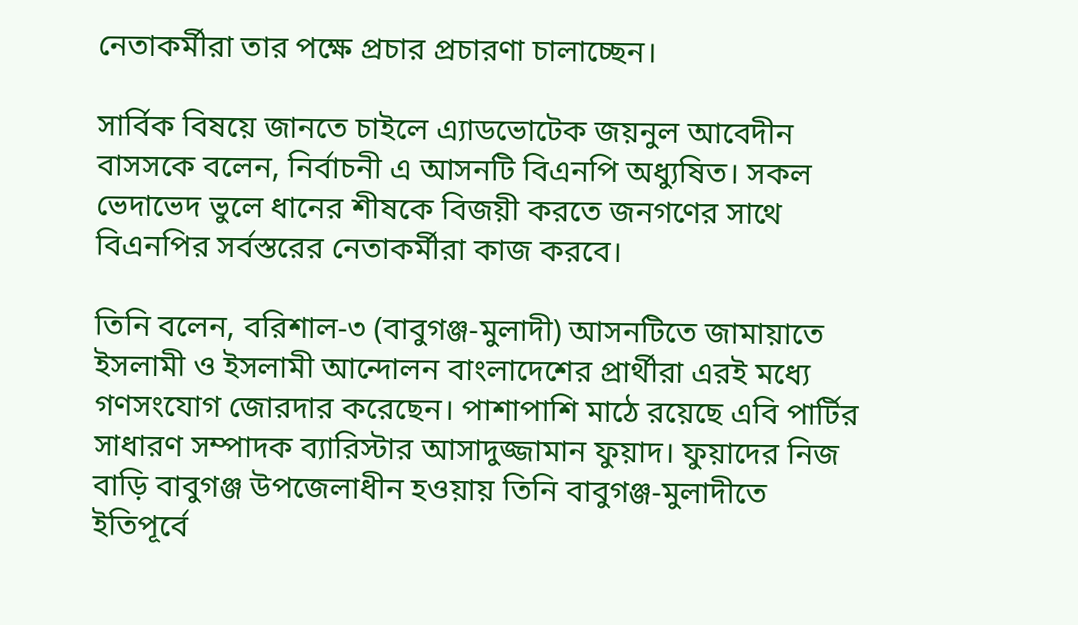নেতাকর্মীরা তার পক্ষে প্রচার প্রচারণা চালাচ্ছেন।

সার্বিক বিষয়ে জানতে চাইলে এ্যাডভোটেক জয়নুল আবেদীন বাসসকে বলেন, নির্বাচনী এ আসনটি বিএনপি অধ্যুষিত। সকল ভেদাভেদ ভুলে ধানের শীষকে বিজয়ী করতে জনগণের সাথে বিএনপির সর্বস্তরের নেতাকর্মীরা কাজ করবে।

তিনি বলেন, বরিশাল-৩ (বাবুগঞ্জ-মুলাদী) আসনটিতে জামায়াতে ইসলামী ও ইসলামী আন্দোলন বাংলাদেশের প্রার্থীরা এরই মধ্যে গণসংযোগ জোরদার করেছেন। পাশাপাশি মাঠে রয়েছে এবি পার্টির সাধারণ সম্পাদক ব্যারিস্টার আসাদুজ্জামান ফুয়াদ। ফুয়াদের নিজ বাড়ি বাবুগঞ্জ উপজেলাধীন হওয়ায় তিনি বাবুগঞ্জ-মুলাদীতে ইতিপূর্বে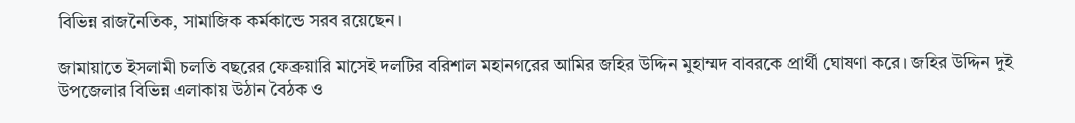বিভিন্ন রাজনৈতিক, সামাজিক কর্মকান্ডে সরব রয়েছেন।

জামায়াতে ইসলামী চলতি বছরের ফেব্রুয়ারি মাসেই দলটির বরিশাল মহানগরের আমির জহির উদ্দিন মুহাম্মদ বাবরকে প্রার্থী ঘোষণা করে। জহির উদ্দিন দুই উপজেলার বিভিন্ন এলাকায় উঠান বৈঠক ও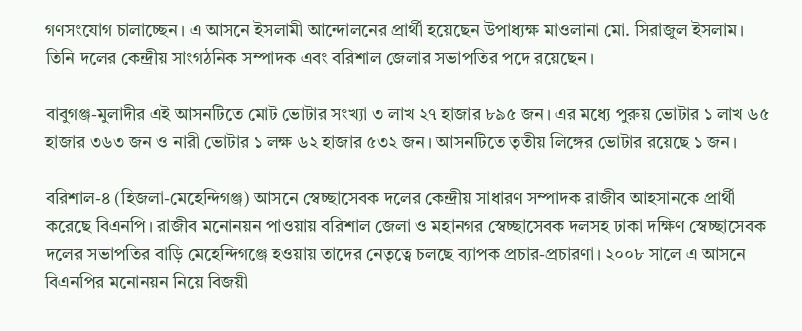গণসংযোগ চালাচ্ছেন। এ আসনে ইসলামী আন্দোলনের প্রার্থী হয়েছেন উপাধ্যক্ষ মাওলানা মো. সিরাজুল ইসলাম। তিনি দলের কেন্দ্রীয় সাংগঠনিক সম্পাদক এবং বরিশাল জেলার সভাপতির পদে রয়েছেন।

বাবুগঞ্জ-মুলাদীর এই আসনটিতে মোট ভোটার সংখ্যা ৩ লাখ ২৭ হাজার ৮৯৫ জন। এর মধ্যে পুরুয় ভোটার ১ লাখ ৬৫ হাজার ৩৬৩ জন ও নারী ভোটার ১ লক্ষ ৬২ হাজার ৫৩২ জন। আসনটিতে তৃতীয় লিঙ্গের ভোটার রয়েছে ১ জন।

বরিশাল-৪ (হিজলা-মেহেন্দিগঞ্জ) আসনে স্বেচ্ছাসেবক দলের কেন্দ্রীয় সাধারণ সম্পাদক রাজীব আহসানকে প্রার্থী করেছে বিএনপি। রাজীব মনোনয়ন পাওয়ায় বরিশাল জেলা ও মহানগর স্বেচ্ছাসেবক দলসহ ঢাকা দক্ষিণ স্বেচ্ছাসেবক দলের সভাপতির বাড়ি মেহেন্দিগঞ্জে হওয়ায় তাদের নেতৃত্বে চলছে ব্যাপক প্রচার-প্রচারণা। ২০০৮ সালে এ আসনে বিএনপির মনোনয়ন নিয়ে বিজয়ী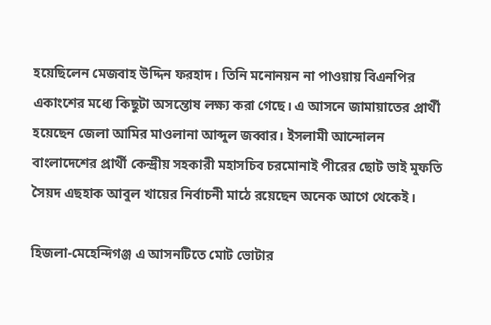হয়েছিলেন মেজবাহ উদ্দিন ফরহাদ। তিনি মনোনয়ন না পাওয়ায় বিএনপির একাংশের মধ্যে কিছুটা অসন্তোষ লক্ষ্য করা গেছে। এ আসনে জামায়াতের প্রার্থী হয়েছেন জেলা আমির মাওলানা আব্দুল জব্বার। ইসলামী আন্দোলন বাংলাদেশের প্রার্থী কেন্দ্রীয় সহকারী মহাসচিব চরমোনাই পীরের ছোট ভাই মুফতি সৈয়দ এছহাক আবুল খায়ের নির্বাচনী মাঠে রয়েছেন অনেক আগে থেকেই।

হিজলা-মেহেন্দিগঞ্জ এ আসনটিতে মোট ভোটার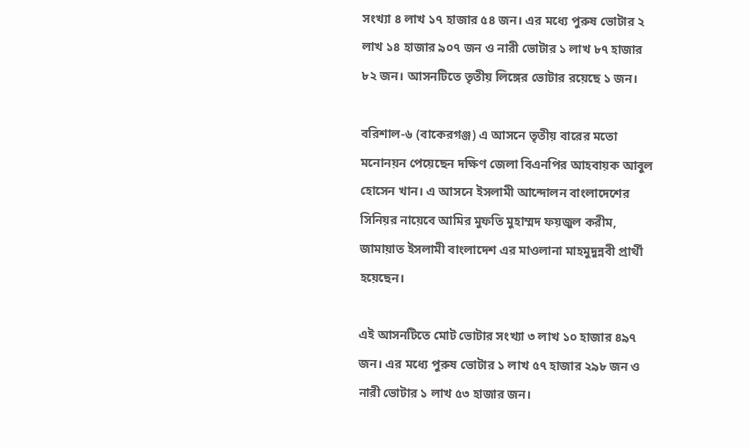সংখ্যা ৪ লাখ ১৭ হাজার ৫৪ জন। এর মধ্যে পুরুষ ভোটার ২ লাখ ১৪ হাজার ৯০৭ জন ও নারী ভোটার ১ লাখ ৮৭ হাজার ৮২ জন। আসনটিতে তৃতীয় লিঙ্গের ভোটার রয়েছে ১ জন।

বরিশাল-৬ (বাকেরগঞ্জ) এ আসনে তৃতীয় বারের মতো মনোনয়ন পেয়েছেন দক্ষিণ জেলা বিএনপির আহবায়ক আবুল হোসেন খান। এ আসনে ইসলামী আন্দোলন বাংলাদেশের সিনিয়র নায়েবে আমির মুফতি মুহাম্মদ ফয়জুল করীম, জামায়াত ইসলামী বাংলাদেশ এর মাওলানা মাহমুদুন্নবী প্রার্থী হয়েছেন।

এই আসনটিতে মোট ভোটার সংখ্যা ৩ লাখ ১০ হাজার ৪৯৭ জন। এর মধ্যে পুরুষ ভোটার ১ লাখ ৫৭ হাজার ২৯৮ জন ও নারী ভোটার ১ লাখ ৫৩ হাজার জন।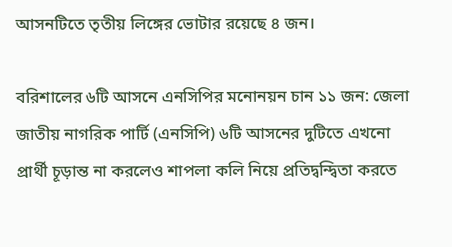আসনটিতে তৃতীয় লিঙ্গের ভোটার রয়েছে ৪ জন।

বরিশালের ৬টি আসনে এনসিপির মনোনয়ন চান ১১ জন: জেলা জাতীয় নাগরিক পার্টি (এনসিপি) ৬টি আসনের দুটিতে এখনো প্রার্থী চূড়ান্ত না করলেও শাপলা কলি নিয়ে প্রতিদ্বন্দ্বিতা করতে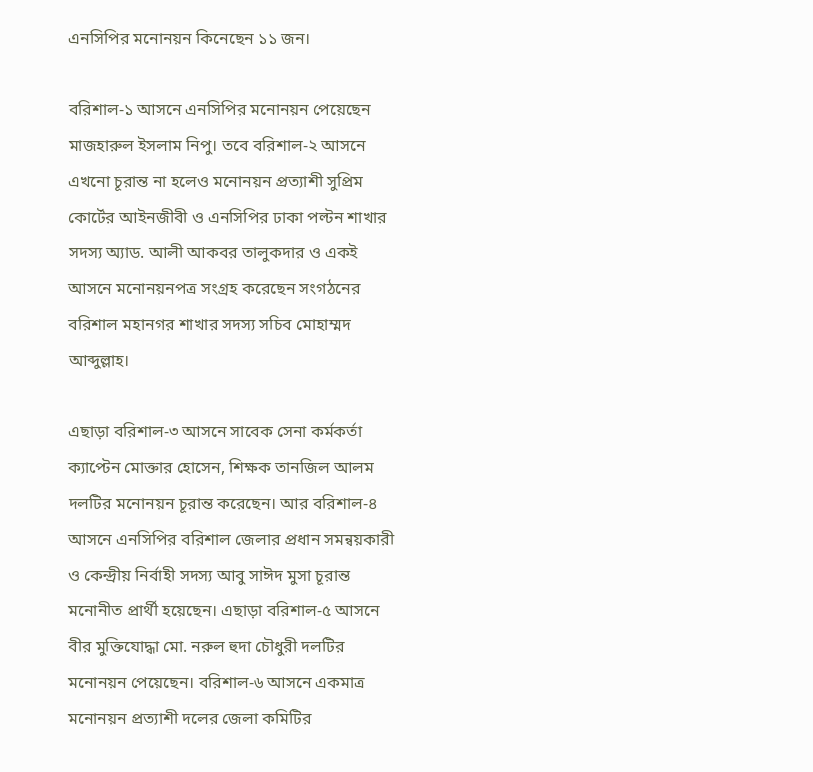এনসিপির মনোনয়ন কিনেছেন ১১ জন।

বরিশাল-১ আসনে এনসিপির মনোনয়ন পেয়েছেন মাজহারুল ইসলাম নিপু। তবে বরিশাল-২ আসনে এখনো চূরান্ত না হলেও মনোনয়ন প্রত্যাশী সুপ্রিম কোর্টের আইনজীবী ও এনসিপির ঢাকা পল্টন শাখার সদস্য অ্যাড. আলী আকবর তালুকদার ও একই আসনে মনোনয়নপত্র সংগ্রহ করেছেন সংগঠনের বরিশাল মহানগর শাখার সদস্য সচিব মোহাম্মদ আব্দুল্লাহ।

এছাড়া বরিশাল-৩ আসনে সাবেক সেনা কর্মকর্তা ক্যাপ্টেন মোক্তার হোসেন, শিক্ষক তানজিল আলম দলটির মনোনয়ন চূরান্ত করেছেন। আর বরিশাল-৪ আসনে এনসিপির বরিশাল জেলার প্রধান সমন্বয়কারী ও কেন্দ্রীয় নির্বাহী সদস্য আবু সাঈদ মুসা চূরান্ত মনোনীত প্রার্থী হয়েছেন। এছাড়া বরিশাল-৫ আসনে বীর মুক্তিযোদ্ধা মো. নরুল হুদা চৌধুরী দলটির মনোনয়ন পেয়েছেন। বরিশাল-৬ আসনে একমাত্র মনোনয়ন প্রত্যাশী দলের জেলা কমিটির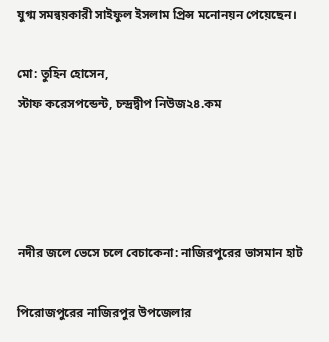যুগ্ম সমন্বয়কারী সাইফুল ইসলাম প্রিন্স মনোনয়ন পেয়েছেন।

মো: তুহিন হোসেন,
স্টাফ করেসপন্ডেন্ট, চন্দ্রদ্বীপ নিউজ২৪.কম




নদীর জলে ভেসে চলে বেচাকেনা: নাজিরপুরের ভাসমান হাট

পিরোজপুরের নাজিরপুর উপজেলার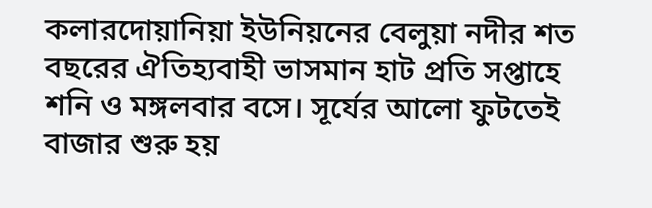কলারদোয়ানিয়া ইউনিয়নের বেলুয়া নদীর শত বছরের ঐতিহ্যবাহী ভাসমান হাট প্রতি সপ্তাহে শনি ও মঙ্গলবার বসে। সূর্যের আলো ফুটতেই বাজার শুরু হয়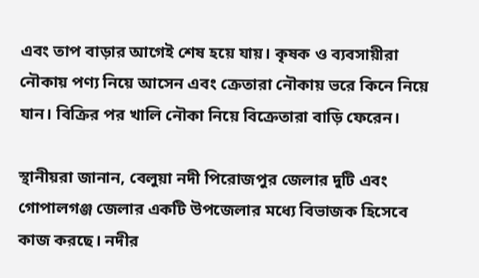এবং তাপ বাড়ার আগেই শেষ হয়ে যায়। কৃষক ও ব্যবসায়ীরা নৌকায় পণ্য নিয়ে আসেন এবং ক্রেতারা নৌকায় ভরে কিনে নিয়ে যান। বিক্রির পর খালি নৌকা নিয়ে বিক্রেতারা বাড়ি ফেরেন।

স্থানীয়রা জানান, বেলুয়া নদী পিরোজপুর জেলার দুটি এবং গোপালগঞ্জ জেলার একটি উপজেলার মধ্যে বিভাজক হিসেবে কাজ করছে। নদীর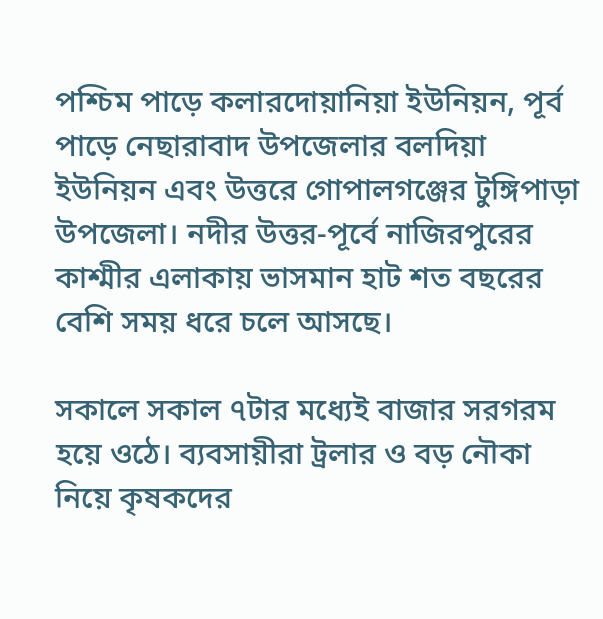পশ্চিম পাড়ে কলারদোয়ানিয়া ইউনিয়ন, পূর্ব পাড়ে নেছারাবাদ উপজেলার বলদিয়া ইউনিয়ন এবং উত্তরে গোপালগঞ্জের টুঙ্গিপাড়া উপজেলা। নদীর উত্তর-পূর্বে নাজিরপুরের কাশ্মীর এলাকায় ভাসমান হাট শত বছরের বেশি সময় ধরে চলে আসছে।

সকালে সকাল ৭টার মধ্যেই বাজার সরগরম হয়ে ওঠে। ব্যবসায়ীরা ট্রলার ও বড় নৌকা নিয়ে কৃষকদের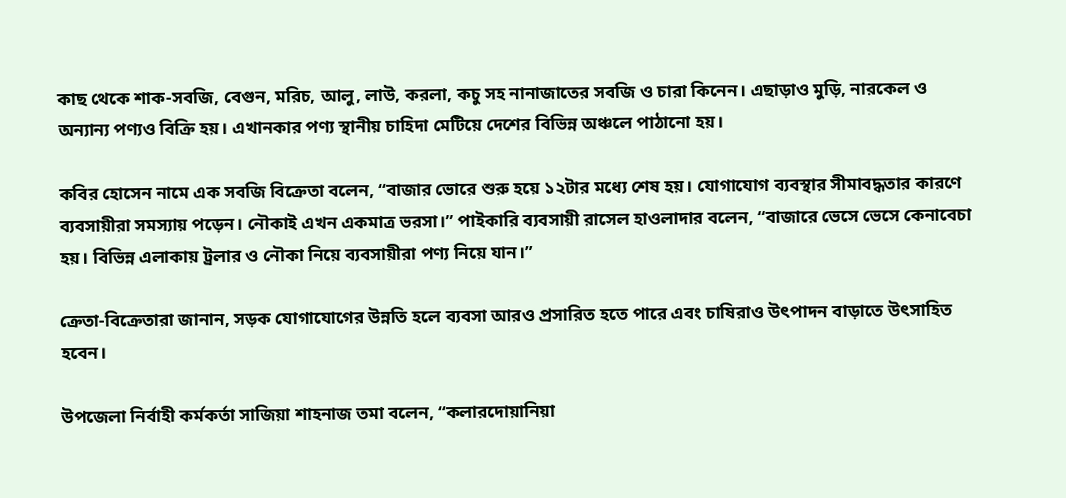কাছ থেকে শাক-সবজি, বেগুন, মরিচ, আলু, লাউ, করলা, কচু সহ নানাজাতের সবজি ও চারা কিনেন। এছাড়াও মুড়ি, নারকেল ও অন্যান্য পণ্যও বিক্রি হয়। এখানকার পণ্য স্থানীয় চাহিদা মেটিয়ে দেশের বিভিন্ন অঞ্চলে পাঠানো হয়।

কবির হোসেন নামে এক সবজি বিক্রেতা বলেন, “বাজার ভোরে শুরু হয়ে ১২টার মধ্যে শেষ হয়। যোগাযোগ ব্যবস্থার সীমাবদ্ধতার কারণে ব্যবসায়ীরা সমস্যায় পড়েন। নৌকাই এখন একমাত্র ভরসা।” পাইকারি ব্যবসায়ী রাসেল হাওলাদার বলেন, “বাজারে ভেসে ভেসে কেনাবেচা হয়। বিভিন্ন এলাকায় ট্রলার ও নৌকা নিয়ে ব্যবসায়ীরা পণ্য নিয়ে যান।”

ক্রেতা-বিক্রেতারা জানান, সড়ক যোগাযোগের উন্নতি হলে ব্যবসা আরও প্রসারিত হতে পারে এবং চাষিরাও উৎপাদন বাড়াতে উৎসাহিত হবেন।

উপজেলা নির্বাহী কর্মকর্তা সাজিয়া শাহনাজ তমা বলেন, “কলারদোয়ানিয়া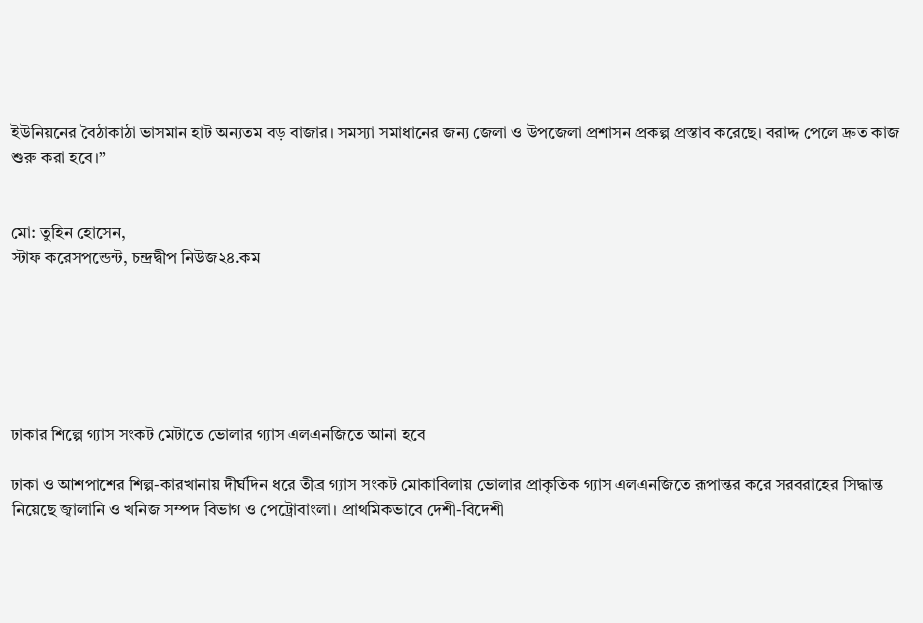ইউনিয়নের বৈঠাকাঠা ভাসমান হাট অন্যতম বড় বাজার। সমস্যা সমাধানের জন্য জেলা ও উপজেলা প্রশাসন প্রকল্প প্রস্তাব করেছে। বরাদ্দ পেলে দ্রুত কাজ শুরু করা হবে।”


মো: তুহিন হোসেন,
স্টাফ করেসপন্ডেন্ট, চন্দ্রদ্বীপ নিউজ২৪.কম






ঢাকার শিল্পে গ্যাস সংকট মেটাতে ভোলার গ্যাস এলএনজিতে আনা হবে

ঢাকা ও আশপাশের শিল্প-কারখানায় দীর্ঘদিন ধরে তীব্র গ্যাস সংকট মোকাবিলায় ভোলার প্রাকৃতিক গ্যাস এলএনজিতে রূপান্তর করে সরবরাহের সিদ্ধান্ত নিয়েছে জ্বালানি ও খনিজ সম্পদ বিভাগ ও পেট্রোবাংলা। প্রাথমিকভাবে দেশী-বিদেশী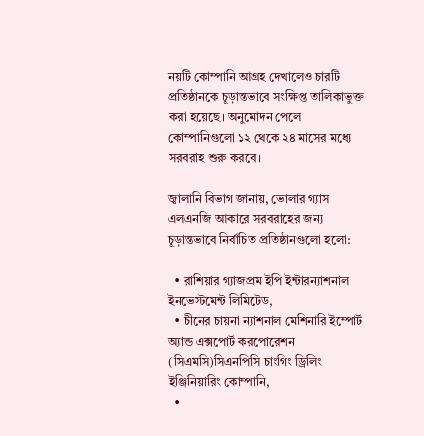নয়টি কোম্পানি আগ্রহ দেখালেও চারটি প্রতিষ্ঠানকে চূড়ান্তভাবে সংক্ষিপ্ত তালিকাভুক্ত করা হয়েছে। অনুমোদন পেলে কোম্পানিগুলো ১২ থেকে ২৪ মাসের মধ্যে সরবরাহ শুরু করবে।

জ্বালানি বিভাগ জানায়, ভোলার গ্যাস এলএনজি আকারে সরবরাহের জন্য চূড়ান্তভাবে নির্বাচিত প্রতিষ্ঠানগুলো হলো:

  • রাশিয়ার গ্যাজপ্রম ইপি ইন্টারন্যাশনাল ইনভেস্টমেন্ট লিমিটেড,
  • চীনের চায়না ন্যাশনাল মেশিনারি ইম্পোর্ট অ্যান্ড এক্সপোর্ট করপোরেশন (সিএমসি)সিএনপিসি চাংগিং ড্রিলিং ইঞ্জিনিয়ারিং কোম্পানি,
  •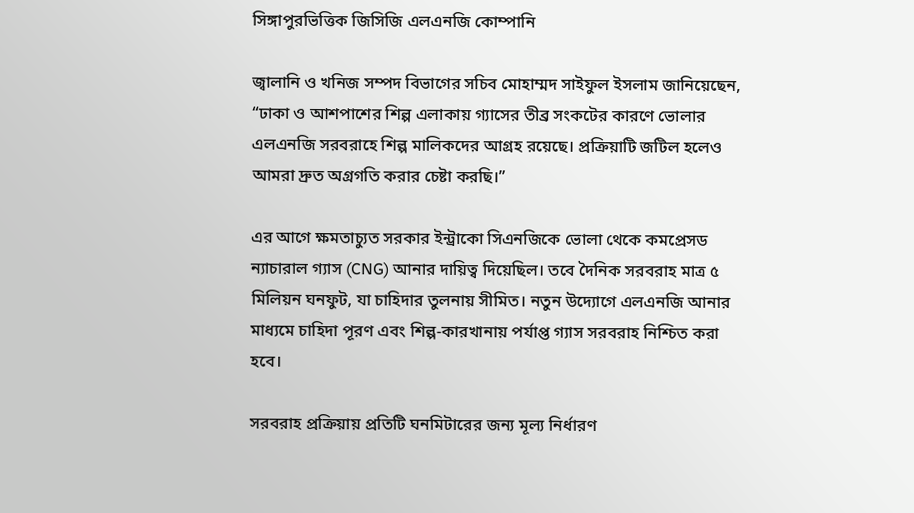সিঙ্গাপুরভিত্তিক জিসিজি এলএনজি কোম্পানি

জ্বালানি ও খনিজ সম্পদ বিভাগের সচিব মোহাম্মদ সাইফুল ইসলাম জানিয়েছেন, “ঢাকা ও আশপাশের শিল্প এলাকায় গ্যাসের তীব্র সংকটের কারণে ভোলার এলএনজি সরবরাহে শিল্প মালিকদের আগ্রহ রয়েছে। প্রক্রিয়াটি জটিল হলেও আমরা দ্রুত অগ্রগতি করার চেষ্টা করছি।”

এর আগে ক্ষমতাচ্যুত সরকার ইন্ট্রাকো সিএনজিকে ভোলা থেকে কমপ্রেসড ন্যাচারাল গ্যাস (CNG) আনার দায়িত্ব দিয়েছিল। তবে দৈনিক সরবরাহ মাত্র ৫ মিলিয়ন ঘনফুট, যা চাহিদার তুলনায় সীমিত। নতুন উদ্যোগে এলএনজি আনার মাধ্যমে চাহিদা পূরণ এবং শিল্প-কারখানায় পর্যাপ্ত গ্যাস সরবরাহ নিশ্চিত করা হবে।

সরবরাহ প্রক্রিয়ায় প্রতিটি ঘনমিটারের জন্য মূল্য নির্ধারণ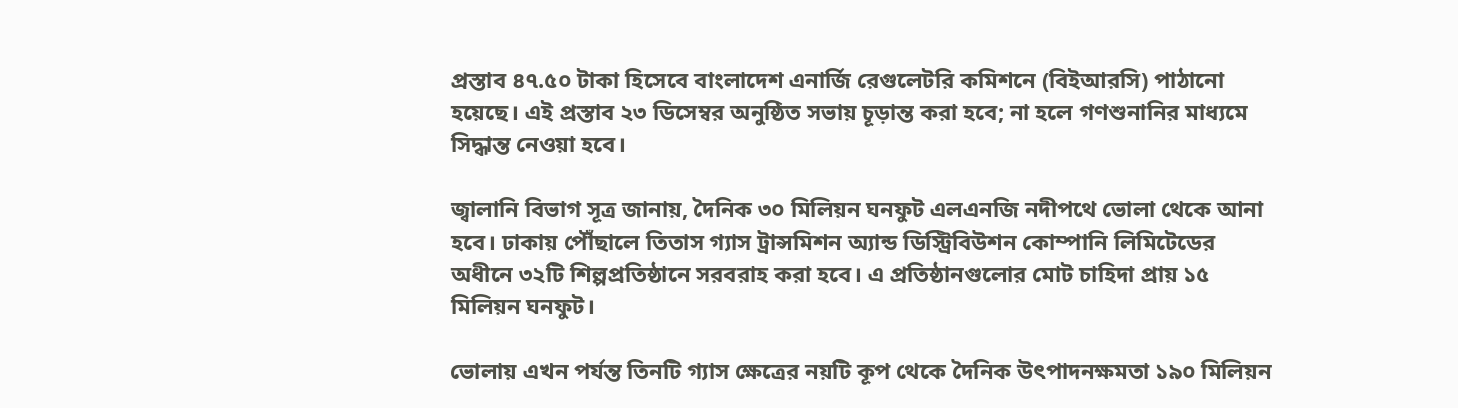প্রস্তাব ৪৭.৫০ টাকা হিসেবে বাংলাদেশ এনার্জি রেগুলেটরি কমিশনে (বিইআরসি) পাঠানো হয়েছে। এই প্রস্তাব ২৩ ডিসেম্বর অনুষ্ঠিত সভায় চূড়ান্ত করা হবে; না হলে গণশুনানির মাধ্যমে সিদ্ধান্ত নেওয়া হবে।

জ্বালানি বিভাগ সূত্র জানায়, দৈনিক ৩০ মিলিয়ন ঘনফুট এলএনজি নদীপথে ভোলা থেকে আনা হবে। ঢাকায় পৌঁছালে তিতাস গ্যাস ট্রান্সমিশন অ্যান্ড ডিস্ট্রিবিউশন কোম্পানি লিমিটেডের অধীনে ৩২টি শিল্পপ্রতিষ্ঠানে সরবরাহ করা হবে। এ প্রতিষ্ঠানগুলোর মোট চাহিদা প্রায় ১৫ মিলিয়ন ঘনফুট।

ভোলায় এখন পর্যন্ত তিনটি গ্যাস ক্ষেত্রের নয়টি কূপ থেকে দৈনিক উৎপাদনক্ষমতা ১৯০ মিলিয়ন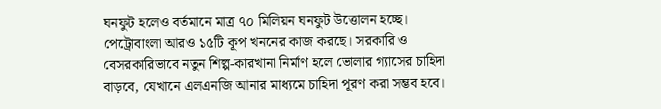ঘনফুট হলেও বর্তমানে মাত্র ৭০ মিলিয়ন ঘনফুট উত্তোলন হচ্ছে। পেট্রোবাংলা আরও ১৫টি কূপ খননের কাজ করছে। সরকারি ও বেসরকারিভাবে নতুন শিল্প-কারখানা নির্মাণ হলে ভোলার গ্যাসের চাহিদা বাড়বে, যেখানে এলএনজি আনার মাধ্যমে চাহিদা পূরণ করা সম্ভব হবে।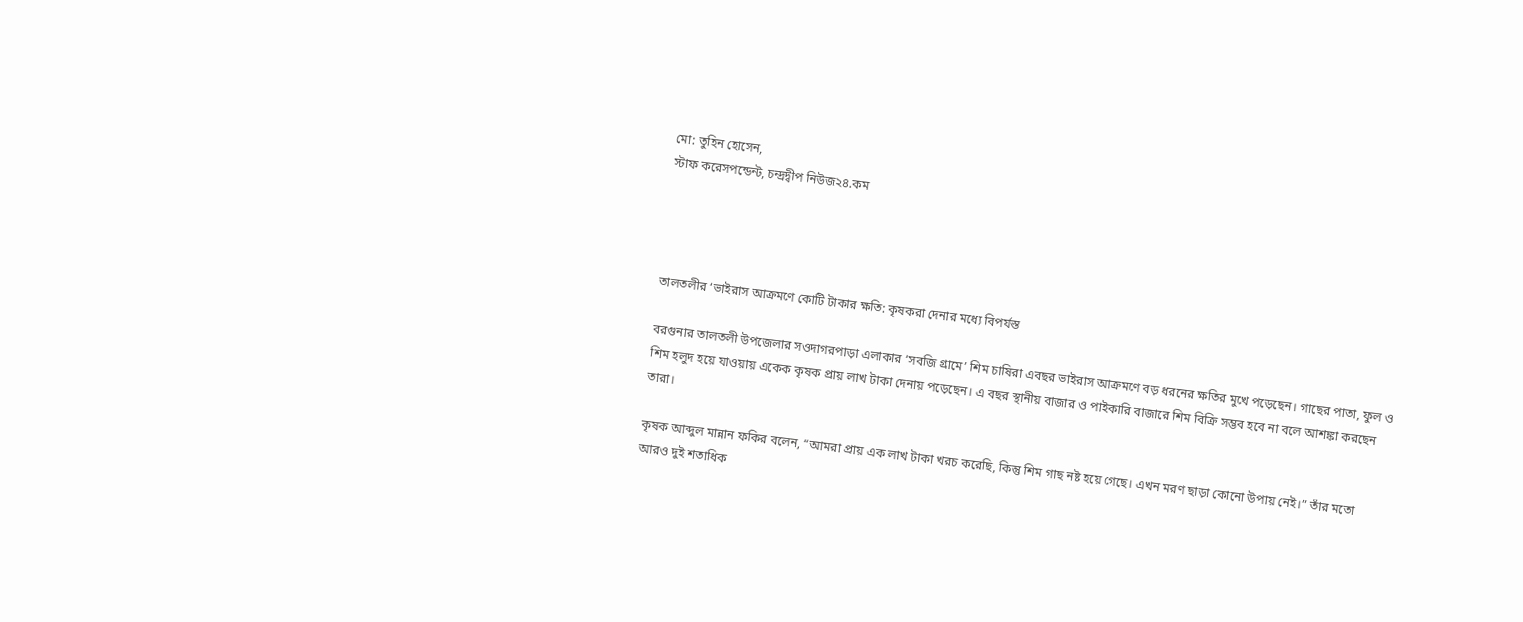মো: তুহিন হোসেন,
স্টাফ করেসপন্ডেন্ট, চন্দ্রদ্বীপ নিউজ২৪.কম




তালতলীর ‘ভাইরাস আক্রমণে কোটি টাকার ক্ষতি: কৃষকরা দেনার মধ্যে বিপর্যস্ত

বরগুনার তালতলী উপজেলার সওদাগরপাড়া এলাকার ‘সবজি গ্রামে’ শিম চাষিরা এবছর ভাইরাস আক্রমণে বড় ধরনের ক্ষতির মুখে পড়েছেন। গাছের পাতা, ফুল ও শিম হলুদ হয়ে যাওয়ায় একেক কৃষক প্রায় লাখ টাকা দেনায় পড়েছেন। এ বছর স্থানীয় বাজার ও পাইকারি বাজারে শিম বিক্রি সম্ভব হবে না বলে আশঙ্কা করছেন তারা।

কৃষক আব্দুল মান্নান ফকির বলেন, “আমরা প্রায় এক লাখ টাকা খরচ করেছি, কিন্তু শিম গাছ নষ্ট হয়ে গেছে। এখন মরণ ছাড়া কোনো উপায় নেই।” তাঁর মতো আরও দুই শতাধিক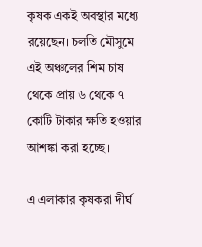কৃষক একই অবস্থার মধ্যে রয়েছেন। চলতি মৌসুমে এই অঞ্চলের শিম চাষ থেকে প্রায় ৬ থেকে ৭ কোটি টাকার ক্ষতি হওয়ার আশঙ্কা করা হচ্ছে।

এ এলাকার কৃষকরা দীর্ঘ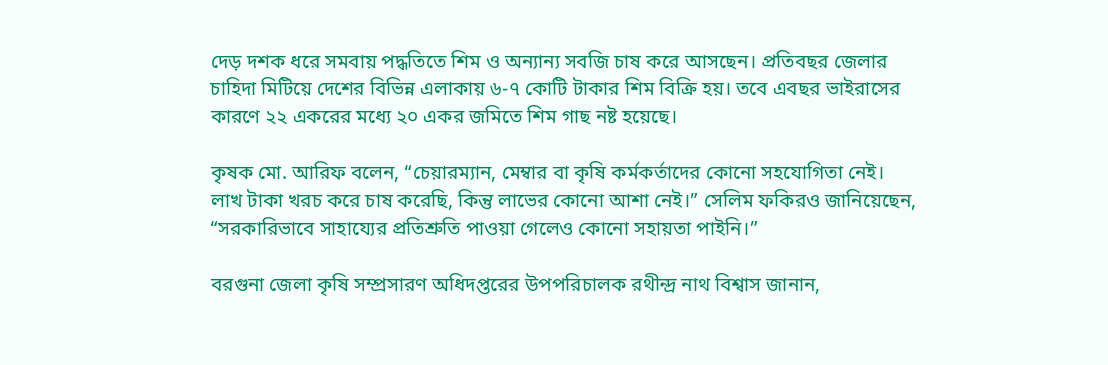দেড় দশক ধরে সমবায় পদ্ধতিতে শিম ও অন্যান্য সবজি চাষ করে আসছেন। প্রতিবছর জেলার চাহিদা মিটিয়ে দেশের বিভিন্ন এলাকায় ৬-৭ কোটি টাকার শিম বিক্রি হয়। তবে এবছর ভাইরাসের কারণে ২২ একরের মধ্যে ২০ একর জমিতে শিম গাছ নষ্ট হয়েছে।

কৃষক মো. আরিফ বলেন, “চেয়ারম্যান, মেম্বার বা কৃষি কর্মকর্তাদের কোনো সহযোগিতা নেই। লাখ টাকা খরচ করে চাষ করেছি, কিন্তু লাভের কোনো আশা নেই।” সেলিম ফকিরও জানিয়েছেন, “সরকারিভাবে সাহায্যের প্রতিশ্রুতি পাওয়া গেলেও কোনো সহায়তা পাইনি।”

বরগুনা জেলা কৃষি সম্প্রসারণ অধিদপ্তরের উপপরিচালক রথীন্দ্র নাথ বিশ্বাস জানান,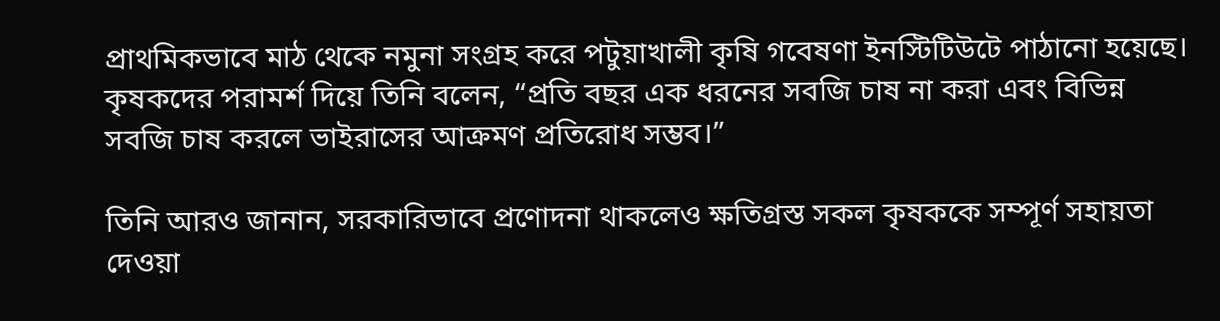প্রাথমিকভাবে মাঠ থেকে নমুনা সংগ্রহ করে পটুয়াখালী কৃষি গবেষণা ইনস্টিটিউটে পাঠানো হয়েছে। কৃষকদের পরামর্শ দিয়ে তিনি বলেন, “প্রতি বছর এক ধরনের সবজি চাষ না করা এবং বিভিন্ন সবজি চাষ করলে ভাইরাসের আক্রমণ প্রতিরোধ সম্ভব।”

তিনি আরও জানান, সরকারিভাবে প্রণোদনা থাকলেও ক্ষতিগ্রস্ত সকল কৃষককে সম্পূর্ণ সহায়তা দেওয়া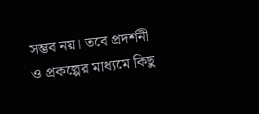সম্ভব নয়। তবে প্রদর্শনী ও প্রকল্পের মাধ্যমে কিছু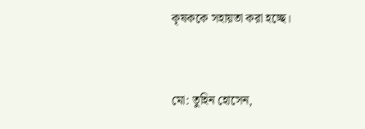কৃষককে সহায়তা করা হচ্ছে।


মো: তুহিন হোসেন,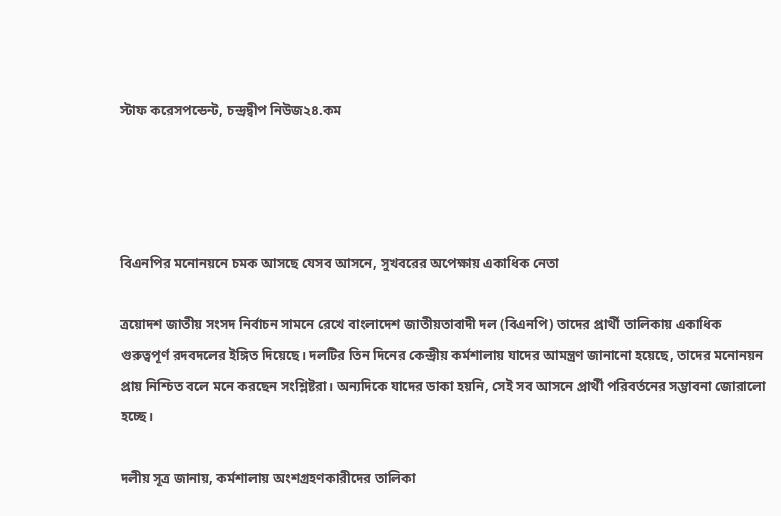স্টাফ করেসপন্ডেন্ট, চন্দ্রদ্বীপ নিউজ২৪.কম




বিএনপির মনোনয়নে চমক আসছে যেসব আসনে, সুখবরের অপেক্ষায় একাধিক নেতা

ত্রয়োদশ জাতীয় সংসদ নির্বাচন সামনে রেখে বাংলাদেশ জাতীয়তাবাদী দল (বিএনপি) তাদের প্রার্থী তালিকায় একাধিক গুরুত্বপূর্ণ রদবদলের ইঙ্গিত দিয়েছে। দলটির তিন দিনের কেন্দ্রীয় কর্মশালায় যাদের আমন্ত্রণ জানানো হয়েছে, তাদের মনোনয়ন প্রায় নিশ্চিত বলে মনে করছেন সংশ্লিষ্টরা। অন্যদিকে যাদের ডাকা হয়নি, সেই সব আসনে প্রার্থী পরিবর্তনের সম্ভাবনা জোরালো হচ্ছে।

দলীয় সূত্র জানায়, কর্মশালায় অংশগ্রহণকারীদের তালিকা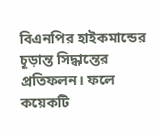বিএনপির হাইকমান্ডের চূড়ান্ত সিদ্ধান্তের প্রতিফলন। ফলে কয়েকটি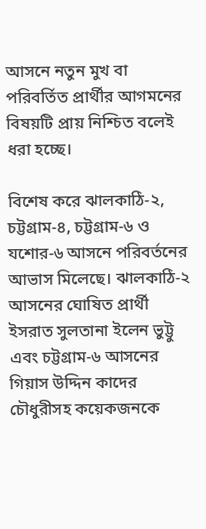আসনে নতুন মুখ বা পরিবর্তিত প্রার্থীর আগমনের বিষয়টি প্রায় নিশ্চিত বলেই ধরা হচ্ছে।

বিশেষ করে ঝালকাঠি-২, চট্টগ্রাম-৪, চট্টগ্রাম-৬ ও যশোর-৬ আসনে পরিবর্তনের আভাস মিলেছে। ঝালকাঠি-২ আসনের ঘোষিত প্রার্থী ইসরাত সুলতানা ইলেন ভুট্টু এবং চট্টগ্রাম-৬ আসনের গিয়াস উদ্দিন কাদের চৌধুরীসহ কয়েকজনকে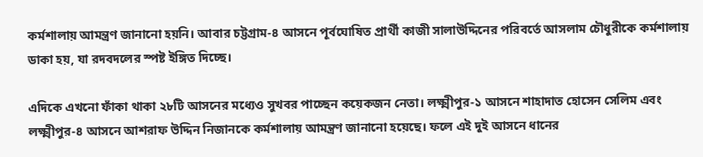কর্মশালায় আমন্ত্রণ জানানো হয়নি। আবার চট্টগ্রাম-৪ আসনে পূর্বঘোষিত প্রার্থী কাজী সালাউদ্দিনের পরিবর্তে আসলাম চৌধুরীকে কর্মশালায় ডাকা হয়, যা রদবদলের স্পষ্ট ইঙ্গিত দিচ্ছে।

এদিকে এখনো ফাঁকা থাকা ২৮টি আসনের মধ্যেও সুখবর পাচ্ছেন কয়েকজন নেতা। লক্ষ্মীপুর-১ আসনে শাহাদাত হোসেন সেলিম এবং লক্ষ্মীপুর-৪ আসনে আশরাফ উদ্দিন নিজানকে কর্মশালায় আমন্ত্রণ জানানো হয়েছে। ফলে এই দুই আসনে ধানের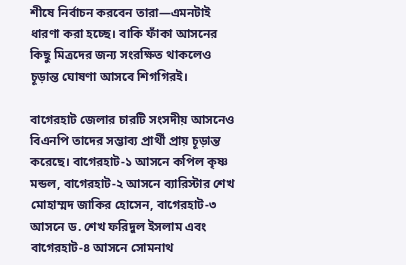শীষে নির্বাচন করবেন তারা—এমনটাই ধারণা করা হচ্ছে। বাকি ফাঁকা আসনের কিছু মিত্রদের জন্য সংরক্ষিত থাকলেও চূড়ান্ত ঘোষণা আসবে শিগগিরই।

বাগেরহাট জেলার চারটি সংসদীয় আসনেও বিএনপি তাদের সম্ভাব্য প্রার্থী প্রায় চূড়ান্ত করেছে। বাগেরহাট-১ আসনে কপিল কৃষ্ণ মন্ডল, বাগেরহাট-২ আসনে ব্যারিস্টার শেখ মোহাম্মদ জাকির হোসেন, বাগেরহাট-৩ আসনে ড. শেখ ফরিদুল ইসলাম এবং বাগেরহাট-৪ আসনে সোমনাথ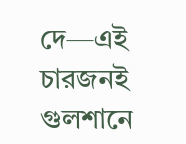দে—এই চারজনই গুলশানে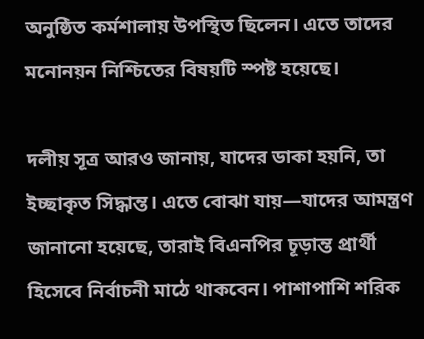অনুষ্ঠিত কর্মশালায় উপস্থিত ছিলেন। এতে তাদের মনোনয়ন নিশ্চিতের বিষয়টি স্পষ্ট হয়েছে।

দলীয় সূত্র আরও জানায়, যাদের ডাকা হয়নি, তা ইচ্ছাকৃত সিদ্ধান্ত। এতে বোঝা যায়—যাদের আমন্ত্রণ জানানো হয়েছে, তারাই বিএনপির চূড়ান্ত প্রার্থী হিসেবে নির্বাচনী মাঠে থাকবেন। পাশাপাশি শরিক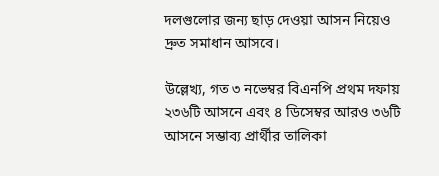দলগুলোর জন্য ছাড় দেওয়া আসন নিয়েও দ্রুত সমাধান আসবে।

উল্লেখ্য, গত ৩ নভেম্বর বিএনপি প্রথম দফায় ২৩৬টি আসনে এবং ৪ ডিসেম্বর আরও ৩৬টি আসনে সম্ভাব্য প্রার্থীর তালিকা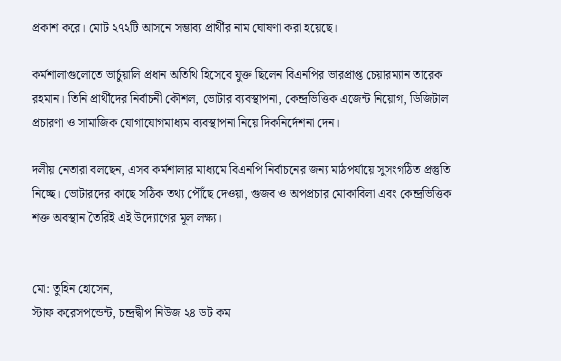প্রকাশ করে। মোট ২৭২টি আসনে সম্ভাব্য প্রার্থীর নাম ঘোষণা করা হয়েছে।

কর্মশালাগুলোতে ভার্চুয়ালি প্রধান অতিথি হিসেবে যুক্ত ছিলেন বিএনপির ভারপ্রাপ্ত চেয়ারম্যান তারেক রহমান। তিনি প্রার্থীদের নির্বাচনী কৌশল, ভোটার ব্যবস্থাপনা, কেন্দ্রভিত্তিক এজেন্ট নিয়োগ, ডিজিটাল প্রচারণা ও সামাজিক যোগাযোগমাধ্যম ব্যবস্থাপনা নিয়ে দিকনির্দেশনা দেন।

দলীয় নেতারা বলছেন, এসব কর্মশালার মাধ্যমে বিএনপি নির্বাচনের জন্য মাঠপর্যায়ে সুসংগঠিত প্রস্তুতি নিচ্ছে। ভোটারদের কাছে সঠিক তথ্য পৌঁছে দেওয়া, গুজব ও অপপ্রচার মোকাবিলা এবং কেন্দ্রভিত্তিক শক্ত অবস্থান তৈরিই এই উদ্যোগের মূল লক্ষ্য।


মো: তুহিন হোসেন,
স্টাফ করেসপন্ডেন্ট, চন্দ্রদ্বীপ নিউজ ২৪ ডট কম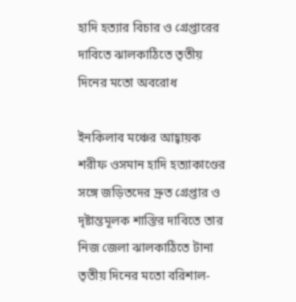হাদি হত্যার বিচার ও গ্রেপ্তারের দাবিতে ঝালকাঠিতে তৃতীয় দিনের মতো অবরোধ

ইনকিলাব মঞ্চের আহ্বায়ক শরীফ ওসমান হাদি হত্যাকাণ্ডের সঙ্গে জড়িতদের দ্রুত গ্রেপ্তার ও দৃষ্টান্তমূলক শাস্তির দাবিতে তার নিজ জেলা ঝালকাঠিতে টানা তৃতীয় দিনের মতো বরিশাল-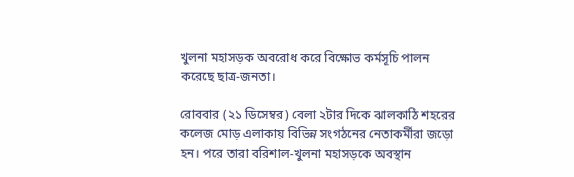খুলনা মহাসড়ক অবরোধ করে বিক্ষোভ কর্মসূচি পালন করেছে ছাত্র-জনতা।

রোববার (২১ ডিসেম্বর) বেলা ২টার দিকে ঝালকাঠি শহরের কলেজ মোড় এলাকায় বিভিন্ন সংগঠনের নেতাকর্মীরা জড়ো হন। পরে তারা বরিশাল-খুলনা মহাসড়কে অবস্থান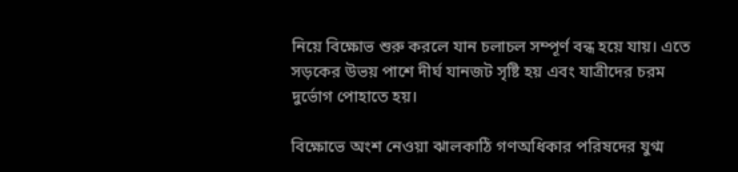নিয়ে বিক্ষোভ শুরু করলে যান চলাচল সম্পূর্ণ বন্ধ হয়ে যায়। এতে সড়কের উভয় পাশে দীর্ঘ যানজট সৃষ্টি হয় এবং যাত্রীদের চরম দুর্ভোগ পোহাতে হয়।

বিক্ষোভে অংশ নেওয়া ঝালকাঠি গণঅধিকার পরিষদের যুগ্ম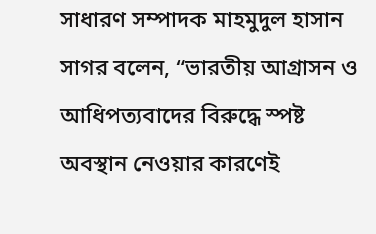সাধারণ সম্পাদক মাহমুদুল হাসান সাগর বলেন, “ভারতীয় আগ্রাসন ও আধিপত্যবাদের বিরুদ্ধে স্পষ্ট অবস্থান নেওয়ার কারণেই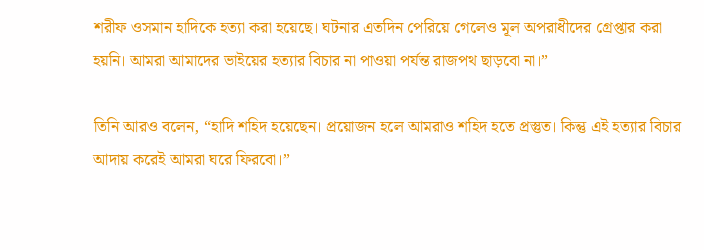শরীফ ওসমান হাদিকে হত্যা করা হয়েছে। ঘটনার এতদিন পেরিয়ে গেলেও মূল অপরাধীদের গ্রেপ্তার করা হয়নি। আমরা আমাদের ভাইয়ের হত্যার বিচার না পাওয়া পর্যন্ত রাজপথ ছাড়বো না।”

তিনি আরও বলেন, “হাদি শহিদ হয়েছেন। প্রয়োজন হলে আমরাও শহিদ হতে প্রস্তুত। কিন্তু এই হত্যার বিচার আদায় করেই আমরা ঘরে ফিরবো।”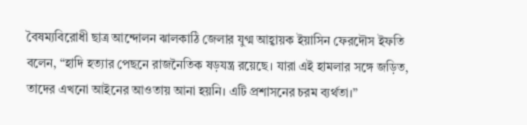বৈষম্যবিরোধী ছাত্র আন্দোলন ঝালকাঠি জেলার যুগ্ম আহ্বায়ক ইয়াসিন ফেরদৌস ইফতি বলেন, “হাদি হত্যার পেছনে রাজনৈতিক ষড়যন্ত্র রয়েছে। যারা এই হামলার সঙ্গে জড়িত, তাদের এখনো আইনের আওতায় আনা হয়নি। এটি প্রশাসনের চরম ব্যর্থতা।”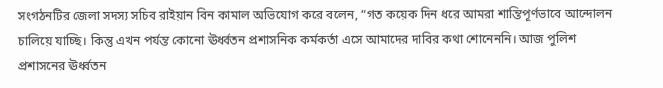সংগঠনটির জেলা সদস্য সচিব রাইয়ান বিন কামাল অভিযোগ করে বলেন, “গত কয়েক দিন ধরে আমরা শান্তিপূর্ণভাবে আন্দোলন চালিয়ে যাচ্ছি। কিন্তু এখন পর্যন্ত কোনো ঊর্ধ্বতন প্রশাসনিক কর্মকর্তা এসে আমাদের দাবির কথা শোনেননি। আজ পুলিশ প্রশাসনের ঊর্ধ্বতন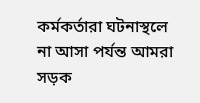কর্মকর্তারা ঘটনাস্থলে না আসা পর্যন্ত আমরা সড়ক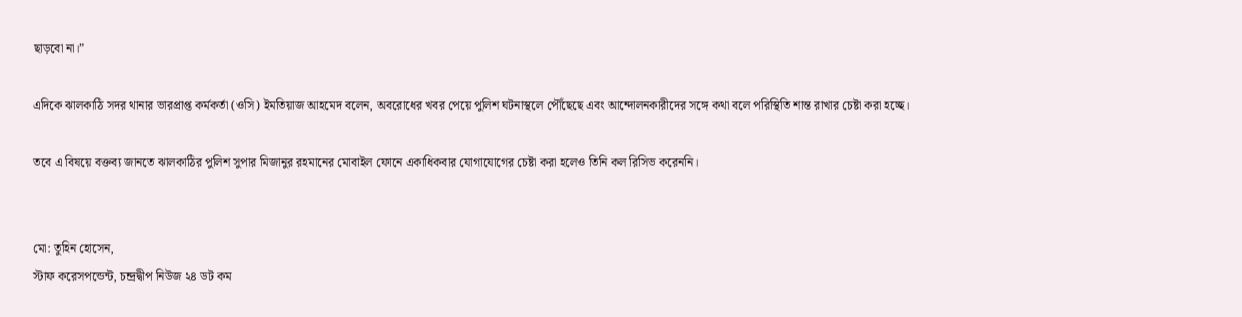ছাড়বো না।”

এদিকে ঝালকাঠি সদর থানার ভারপ্রাপ্ত কর্মকর্তা (ওসি) ইমতিয়াজ আহমেদ বলেন, অবরোধের খবর পেয়ে পুলিশ ঘটনাস্থলে পৌঁছেছে এবং আন্দোলনকারীদের সঙ্গে কথা বলে পরিস্থিতি শান্ত রাখার চেষ্টা করা হচ্ছে।

তবে এ বিষয়ে বক্তব্য জানতে ঝালকাঠির পুলিশ সুপার মিজানুর রহমানের মোবাইল ফোনে একাধিকবার যোগাযোগের চেষ্টা করা হলেও তিনি কল রিসিভ করেননি।


মো: তুহিন হোসেন,
স্টাফ করেসপন্ডেন্ট, চন্দ্রদ্বীপ নিউজ ২৪ ডট কম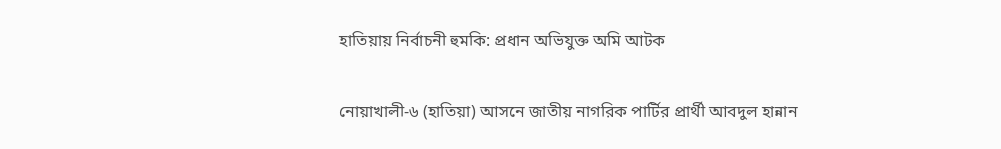হাতিয়ায় নির্বাচনী হুমকি: প্রধান অভিযুক্ত অমি আটক

নোয়াখালী-৬ (হাতিয়া) আসনে জাতীয় নাগরিক পার্টির প্রার্থী আবদুল হান্নান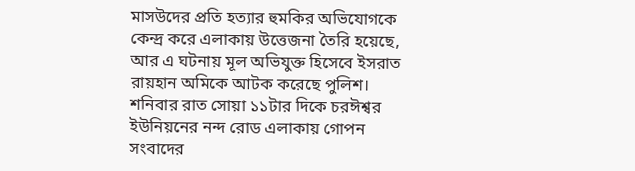মাসউদের প্রতি হত্যার হুমকির অভিযোগকে কেন্দ্র করে এলাকায় উত্তেজনা তৈরি হয়েছে, আর এ ঘটনায় মূল অভিযুক্ত হিসেবে ইসরাত রায়হান অমিকে আটক করেছে পুলিশ। শনিবার রাত সোয়া ১১টার দিকে চরঈশ্বর ইউনিয়নের নন্দ রোড এলাকায় গোপন সংবাদের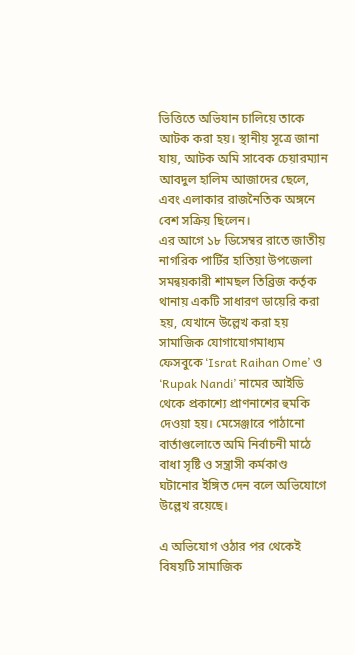ভিত্তিতে অভিযান চালিয়ে তাকে আটক করা হয়। স্থানীয় সূত্রে জানা যায়, আটক অমি সাবেক চেয়ারম্যান আবদুল হালিম আজাদের ছেলে, এবং এলাকার রাজনৈতিক অঙ্গনে বেশ সক্রিয় ছিলেন।
এর আগে ১৮ ডিসেম্বর রাতে জাতীয় নাগরিক পার্টির হাতিয়া উপজেলা সমন্বয়কারী শামছল তিব্রিজ কর্তৃক থানায় একটি সাধারণ ডায়েরি করা হয়, যেখানে উল্লেখ করা হয় সামাজিক যোগাযোগমাধ্যম ফেসবুকে ‘Israt Raihan Ome’ ও ‘Rupak Nandi’ নামের আইডি থেকে প্রকাশ্যে প্রাণনাশের হুমকি দেওয়া হয়। মেসেঞ্জারে পাঠানো বার্তাগুলোতে অমি নির্বাচনী মাঠে বাধা সৃষ্টি ও সন্ত্রাসী কর্মকাণ্ড ঘটানোর ইঙ্গিত দেন বলে অভিযোগে উল্লেখ রয়েছে।

এ অভিযোগ ওঠার পর থেকেই বিষয়টি সামাজিক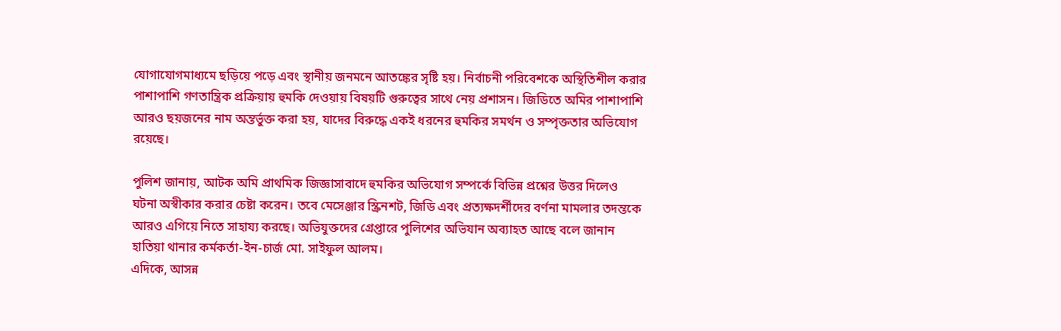যোগাযোগমাধ্যমে ছড়িয়ে পড়ে এবং স্থানীয় জনমনে আতঙ্কের সৃষ্টি হয়। নির্বাচনী পরিবেশকে অস্থিতিশীল করার পাশাপাশি গণতান্ত্রিক প্রক্রিয়ায় হুমকি দেওয়ায় বিষয়টি গুরুত্বের সাথে নেয় প্রশাসন। জিডিতে অমির পাশাপাশি আরও ছয়জনের নাম অন্তর্ভুক্ত করা হয়, যাদের বিরুদ্ধে একই ধরনের হুমকির সমর্থন ও সম্পৃক্ততার অভিযোগ রয়েছে।

পুলিশ জানায়, আটক অমি প্রাথমিক জিজ্ঞাসাবাদে হুমকির অভিযোগ সম্পর্কে বিভিন্ন প্রশ্নের উত্তর দিলেও ঘটনা অস্বীকার করার চেষ্টা করেন। তবে মেসেঞ্জার স্ক্রিনশট, জিডি এবং প্রত্যক্ষদর্শীদের বর্ণনা মামলার তদন্তকে আরও এগিয়ে নিতে সাহায্য করছে। অভিযুক্তদের গ্রেপ্তারে পুলিশের অভিযান অব্যাহত আছে বলে জানান হাতিয়া থানার কর্মকর্তা-ইন-চার্জ মো. সাইফুল আলম।
এদিকে, আসন্ন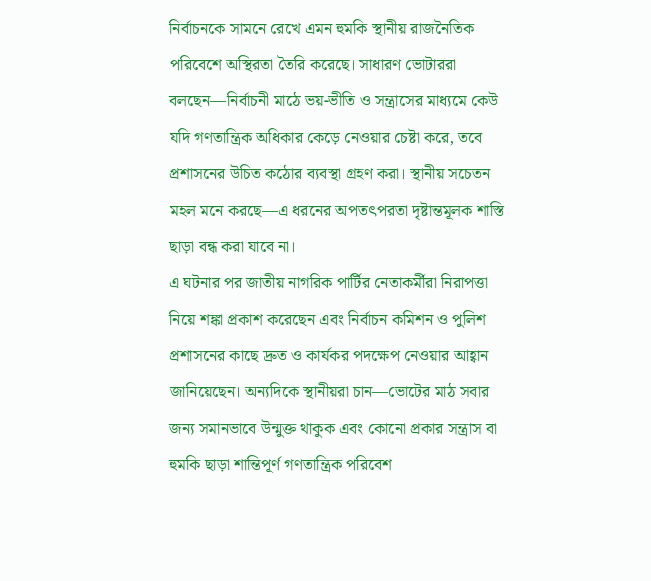নির্বাচনকে সামনে রেখে এমন হুমকি স্থানীয় রাজনৈতিক পরিবেশে অস্থিরতা তৈরি করেছে। সাধারণ ভোটাররা বলছেন—নির্বাচনী মাঠে ভয়-ভীতি ও সন্ত্রাসের মাধ্যমে কেউ যদি গণতান্ত্রিক অধিকার কেড়ে নেওয়ার চেষ্টা করে, তবে প্রশাসনের উচিত কঠোর ব্যবস্থা গ্রহণ করা। স্থানীয় সচেতন মহল মনে করছে—এ ধরনের অপতৎপরতা দৃষ্টান্তমূলক শাস্তি ছাড়া বন্ধ করা যাবে না।
এ ঘটনার পর জাতীয় নাগরিক পার্টির নেতাকর্মীরা নিরাপত্তা নিয়ে শঙ্কা প্রকাশ করেছেন এবং নির্বাচন কমিশন ও পুলিশ প্রশাসনের কাছে দ্রুত ও কার্যকর পদক্ষেপ নেওয়ার আহ্বান জানিয়েছেন। অন্যদিকে স্থানীয়রা চান—ভোটের মাঠ সবার জন্য সমানভাবে উন্মুক্ত থাকুক এবং কোনো প্রকার সন্ত্রাস বা হুমকি ছাড়া শান্তিপূর্ণ গণতান্ত্রিক পরিবেশ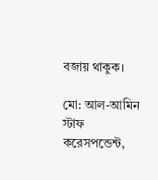বজায় থাকুক।

মো: আল-আমিন
স্টাফ করেসপন্ডেন্ট,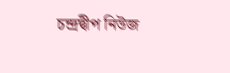চন্দ্রদ্বীপ নিউজ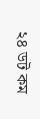২৪ ডট কম